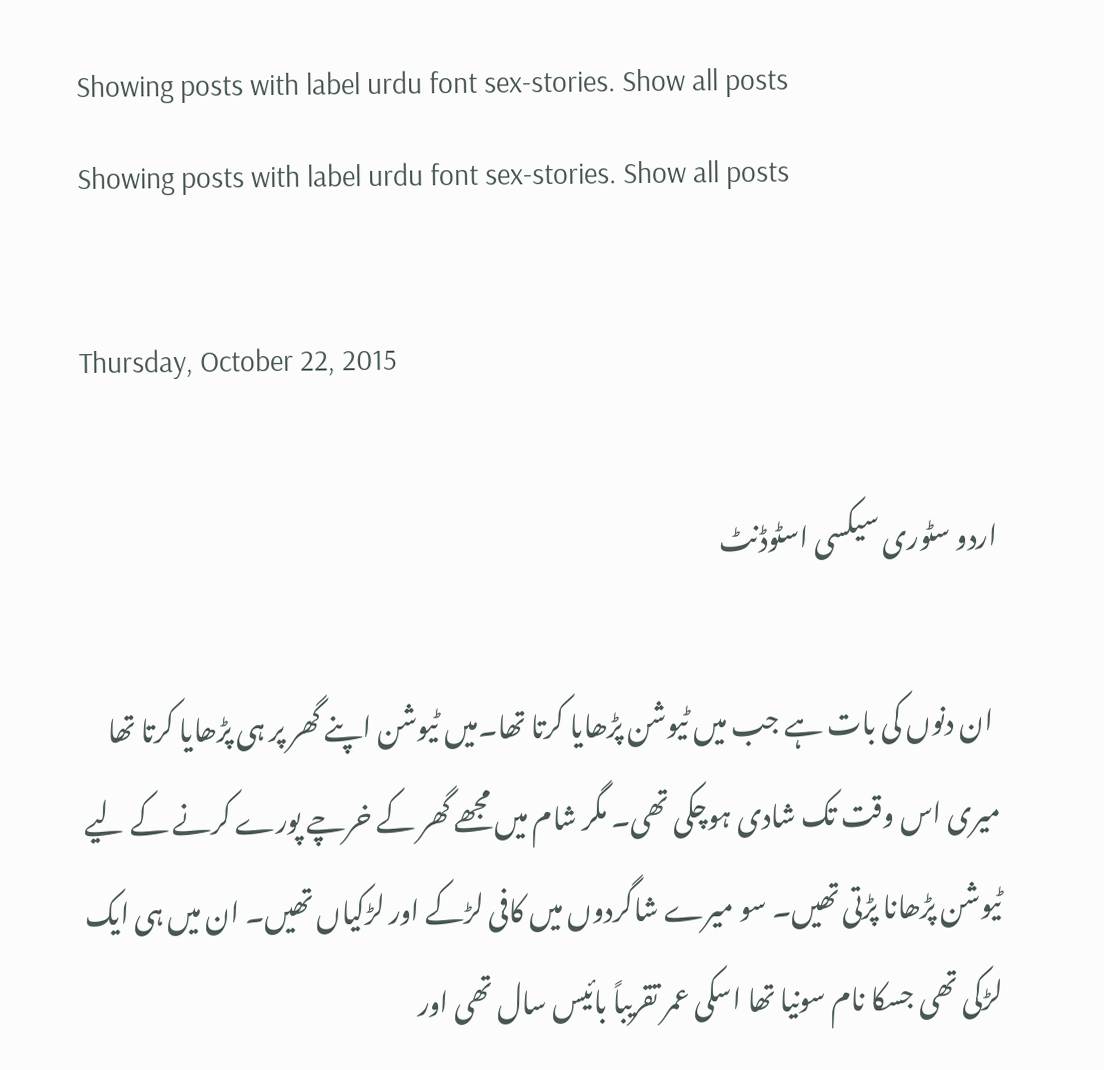Showing posts with label urdu font sex-stories. Show all posts
Showing posts with label urdu font sex-stories. Show all posts

Thursday, October 22, 2015

اردو سٹوری سیکسی اسٹوڈنٹ

 ان دنوں کی بات ہے جب میں ٹیوشن پڑھایا کرتا تھا۔میں ٹیوشن اپنے گھر پر ہی پڑھایا کرتا تھا میری اس وقت تک شادی ہوچکی تھی۔ مگر شام میں مجھے گھر کے خرچے پورے کرنے کے لیے ٹیوشن پڑھانا پڑتی تھیں۔ سو میرے شاگردوں میں کافی لڑکے اور لڑکیاں تھیں۔ ان میں ہی ایک لڑکی تھی جسکا نام سونیا تھا اسکی عمر تقریباً بائیس سال تھی اور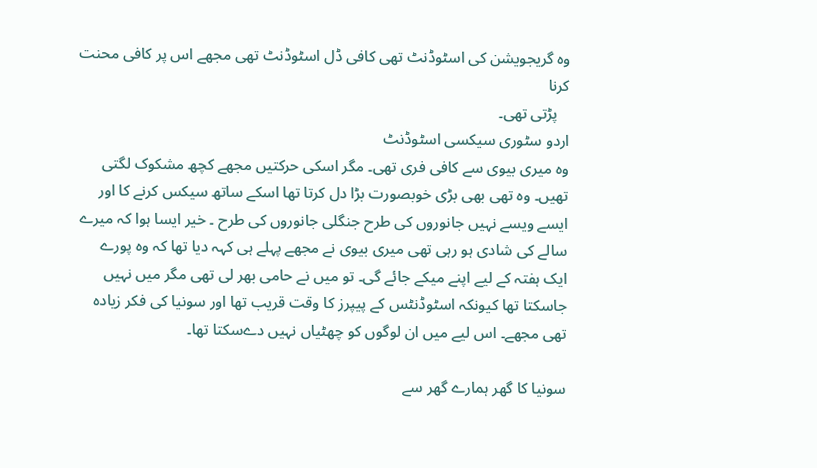وہ گریجویشن کی اسٹوڈنٹ تھی کافی ڈل اسٹوڈنٹ تھی مجھے اس پر کافی محنت کرنا
   پڑتی تھی۔
اردو سٹوری سیکسی اسٹوڈنٹ
وہ میری بیوی سے کافی فری تھی۔ مگر اسکی حرکتیں مجھے کچھ مشکوک لگتی تھیں۔ وہ تھی بھی بڑی خوبصورت بڑا دل کرتا تھا اسکے ساتھ سیکس کرنے کا اور ایسے ویسے نہیں جانوروں کی طرح جنگلی جانوروں کی طرح ۔ خیر ایسا ہوا کہ میرے سالے کی شادی ہو رہی تھی میری بیوی نے مجھے پہلے ہی کہہ دیا تھا کہ وہ پورے ایک ہفتہ کے لیے اپنے میکے جائے گی۔ تو میں نے حامی بھر لی تھی مگر میں نہیں جاسکتا تھا کیونکہ اسٹوڈنٹس کے پیپرز کا وقت قریب تھا اور سونیا کی فکر زیادہ تھی مجھے۔ اس لیے میں ان لوگوں کو چھٹیاں نہیں دےسکتا تھا۔

سونیا کا گھر ہمارے گھر سے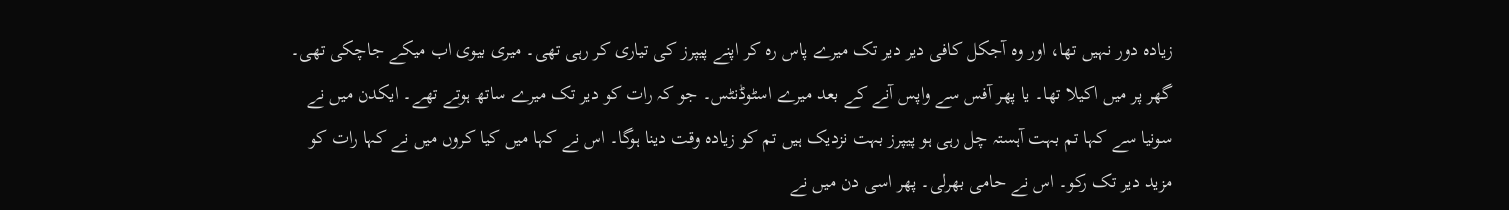زیادہ دور نہیں تھا، اور وہ آجکل کافی دیر دیر تک میرے پاس رہ کر اپنے پیپرز کی تیاری کر رہی تھی۔ میری بیوی اب میکے جاچکی تھی۔ گھر پر میں اکیلا تھا۔ یا پھر آفس سے واپس آنے کے بعد میرے اسٹوڈنٹس۔ جو کہ رات کو دیر تک میرے ساتھ ہوتے تھے۔ ایکدن میں نے سونیا سے کہا تم بہت آہستہ چل رہی ہو پیپرز بہت نزدیک ہیں تم کو زیادہ وقت دینا ہوگا۔ اس نے کہا میں کیا کروں میں نے کہا رات کو مزید دیر تک رکو۔ اس نے حامی بھرلی۔ پھر اسی دن میں نے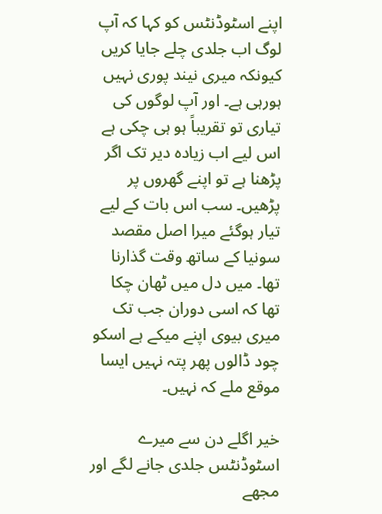اپنے اسٹوڈنٹس کو کہا کہ آپ لوگ اب جلدی چلے جایا کریں کیونکہ میری نیند پوری نہیں ہورہی ہے۔ اور آپ لوگوں کی تیاری تو تقریباً ہو ہی چکی ہے اس لیے اب زیادہ دیر تک اگر پڑھنا ہے تو اپنے گھروں پر پڑھیں۔ سب اس بات کے لیے تیار ہوگئے میرا اصل مقصد سونیا کے ساتھ وقت گذارنا تھا۔ میں دل میں ٹھان چکا تھا کہ اسی دوران جب تک میری بیوی اپنے میکے ہے اسکو چود ڈالوں پھر پتہ نہیں ایسا موقع ملے کہ نہیں۔

خیر اگلے دن سے میرے اسٹوڈنٹس جلدی جانے لگے اور مجھے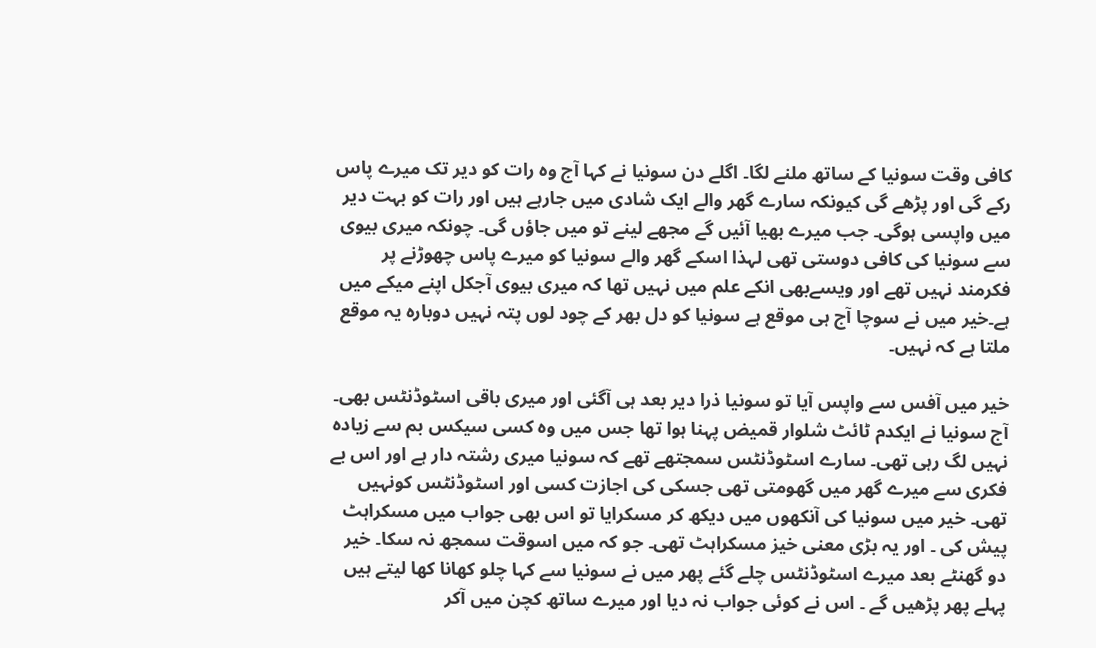کافی وقت سونیا کے ساتھ ملنے لگا۔ اگلے دن سونیا نے کہا آج وہ رات کو دیر تک میرے پاس رکے گی اور پڑھے گی کیونکہ سارے گھر والے ایک شادی میں جارہے ہیں اور رات کو بہت دیر میں واپسی ہوگی۔ جب میرے بھیا آئیں گے مجھے لینے تو میں جاؤں گی۔ چونکہ میری بیوی سے سونیا کی کافی دوستی تھی لہذا اسکے گھر والے سونیا کو میرے پاس چھوڑنے پر فکرمند نہیں تھے اور ویسےبھی انکے علم میں نہیں تھا کہ میری بیوی آجکل اپنے میکے میں ہے۔خیر میں نے سوچا آج ہی موقع ہے سونیا کو دل بھر کے چود لوں پتہ نہیں دوبارہ یہ موقع ملتا ہے کہ نہیں۔

خیر میں آفس سے واپس آیا تو سونیا ذرا دیر بعد ہی آگئی اور میری باقی اسٹوڈنٹس بھی۔ آج سونیا نے ایکدم ٹائٹ شلوار قمیض پہنا ہوا تھا جس میں وہ کسی سیکس بم سے زیادہ نہیں لگ رہی تھی۔ سارے اسٹوڈنٹس سمجتھے تھے کہ سونیا میری رشتہ دار ہے اور اس بے فکری سے میرے گھر میں گھومتی تھی جسکی کی اجازت کسی اور اسٹوڈنٹس کونہیں تھی۔ خیر میں سونیا کی آنکھوں میں دیکھ کر مسکرایا تو اس بھی جواب میں مسکراہٹ پیش کی ۔ اور یہ بڑی معنی خیز مسکراہٹ تھی۔ جو کہ میں اسوقت سمجھ نہ سکا۔ خیر دو گھنٹے بعد میرے اسٹوڈنٹس چلے گئے پھر میں نے سونیا سے کہا چلو کھانا کھا لیتے ہیں پہلے پھر پڑھیں گے ۔ اس نے کوئی جواب نہ دیا اور میرے ساتھ کچن میں آکر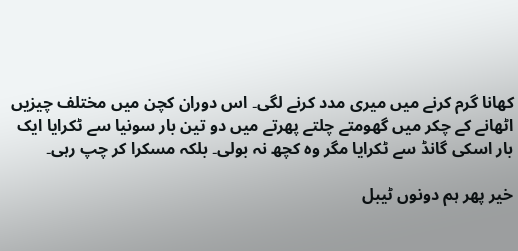کھانا گرم کرنے میں میری مدد کرنے لگی۔ اس دوران کچن میں مختلف چیزیں اٹھانے کے چکر میں گھومتے چلتے پھرتے میں دو تین بار سونیا سے ٹکرایا ایک بار اسکی گانڈ سے ٹکرایا مگر وہ کچھ نہ بولی۔ بلکہ مسکرا کر چپ رہی۔

خیر پھر ہم دونوں ٹیبل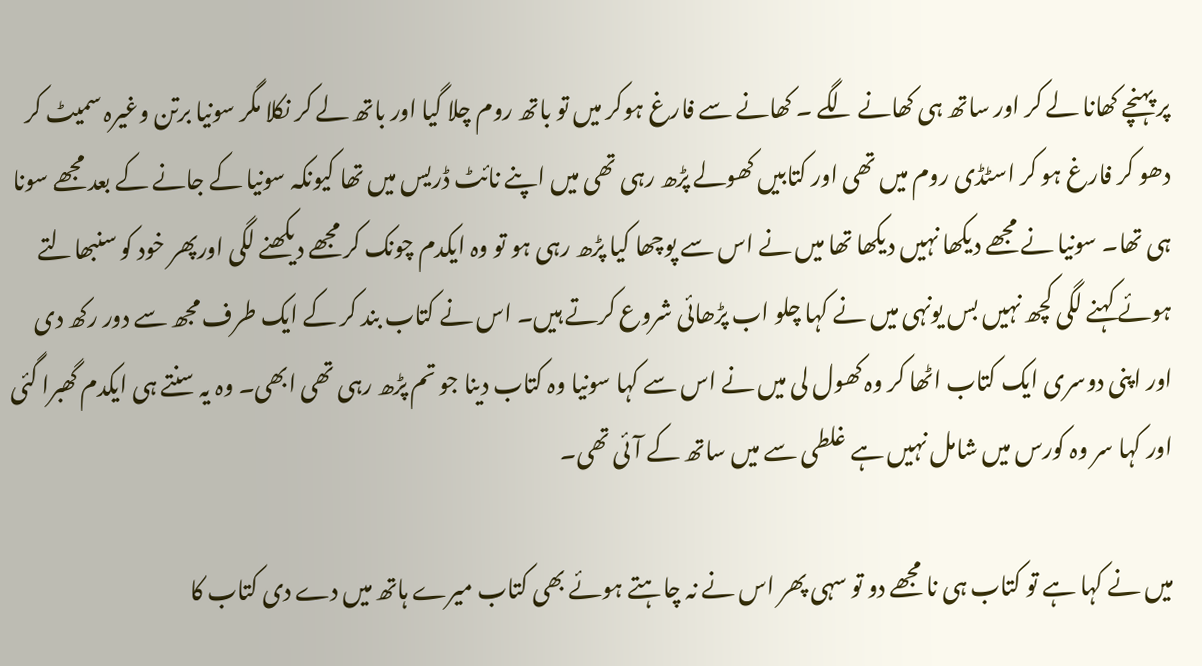پر پہنچے کھانا لے کر اور ساتھ ہی کھانے لگے ۔ کھانے سے فارغ ہوکر میں تو باتھ روم چلا گیا اور باتھ لے کر نکلا مگر سونیا برتن وغیرہ سمیٹ کر دھو کر فارغ ہو کر اسٹڈی روم میں تھی اور کتابیں کھولے پڑھ رہی تھی میں اپنے نائٹ ڈریس میں تھا کیونکہ سونیا کے جانے کے بعد مجھے سونا ہی تھا۔ سونیا نے مجھے دیکھا نہیں دیکھا تھا میں نے اس سے پوچھا کیا پڑھ رہی ہو تو وہ ایکدم چونک کر مجھے دیکھنے لگی اورپھر خود کو سنبھالتے ہوئے کہنے لگی کچھ نہیں بس یونہی میں نے کہا چلو اب پڑھائی شروع کرتے ہیں۔ اس نے کتاب بند کر کے ایک طرف مجھ سے دور رکھ دی اور اپنی دوسری ایک کتاب اٹھا کر وہ کھول لی میں نے اس سے کہا سونیا وہ کتاب دینا جو تم پڑھ رہی تھی ابھی۔ وہ یہ سنتے ہی ایکدم گھبرا گئی اور کہا سر وہ کورس میں شامل نہیں ہے غلطی سے میں ساتھ کے آئی تھی۔

میں نے کہا ہے تو کتاب ہی نا مجھے دو تو سہی پھر اس نے نہ چاہتے ہوئے بھی کتاب میرے ہاتھ میں دے دی کتاب کا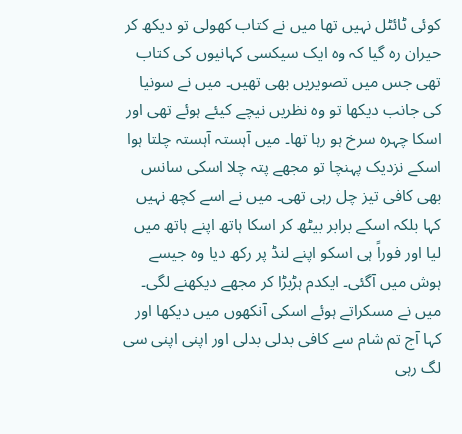کوئی ٹائٹل نہیں تھا میں نے کتاب کھولی تو دیکھ کر حیران رہ گیا کہ وہ ایک سیکسی کہانیوں کی کتاب تھی جس میں تصویریں بھی تھیں۔ میں نے سونیا کی جانب دیکھا تو وہ نظریں نیچے کیئے ہوئے تھی اور اسکا چہرہ سرخ ہو رہا تھا۔ میں آہستہ آہستہ چلتا ہوا اسکے نزدیک پہنچا تو مجھے پتہ چلا اسکی سانس بھی کافی تیز چل رہی تھی۔ میں نے اسے کچھ نہیں کہا بلکہ اسکے برابر بیٹھ کر اسکا ہاتھ اپنے ہاتھ میں لیا اور فوراً ہی اسکو اپنے لنڈ پر رکھ دیا وہ جیسے ہوش میں آگئی۔ ایکدم ہڑبڑا کر مجھے دیکھنے لگی۔ میں نے مسکراتے ہوئے اسکی آنکھوں میں دیکھا اور کہا آج تم شام سے کافی بدلی بدلی اور اپنی اپنی سی لگ رہی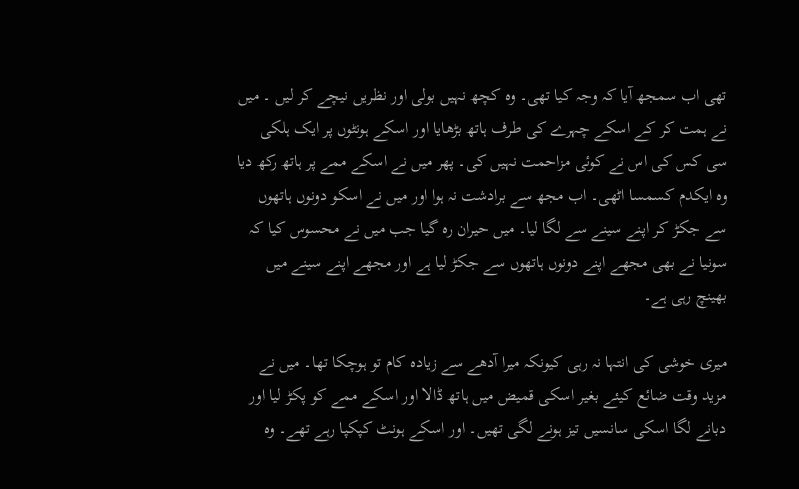تھی اب سمجھ آیا کہ وجہ کیا تھی۔ وہ کچھ نہیں بولی اور نظریں نیچے کر لیں ۔ میں نے ہمت کر کے اسکے چہرے کی طرف ہاتھ بڑھایا اور اسکے ہونٹوں پر ایک ہلکی سی کس کی اس نے کوئی مزاحمت نہیں کی۔ پھر میں نے اسکے ممے پر ہاتھ رکھ دیا وہ ایکدم کسمسا اٹھی۔ اب مجھ سے برادشت نہ ہوا اور میں نے اسکو دونوں ہاتھوں سے جکڑ کر اپنے سینے سے لگا لیا۔ میں حیران رہ گیا جب میں نے محسوس کیا کہ سونیا نے بھی مجھے اپنے دونوں ہاتھوں سے جکڑ لیا ہے اور مجھے اپنے سینے میں بھینچ رہی ہے۔

میری خوشی کی انتہا نہ رہی کیونکہ میرا آدھے سے زیادہ کام تو ہوچکا تھا۔ میں نے مزید وقت ضائع کیئے بغیر اسکی قمیض میں ہاتھ ڈالا اور اسکے ممے کو پکڑ لیا اور دبانے لگا اسکی سانسیں تیز ہونے لگی تھیں۔ اور اسکے ہونٹ کپکپا رہے تھے۔ وہ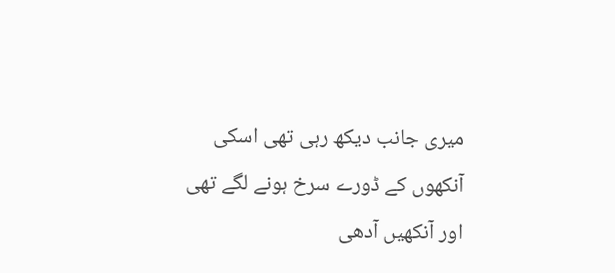میری جانب دیکھ رہی تھی اسکی آنکھوں کے ڈورے سرخ ہونے لگے تھی اور آنکھیں آدھی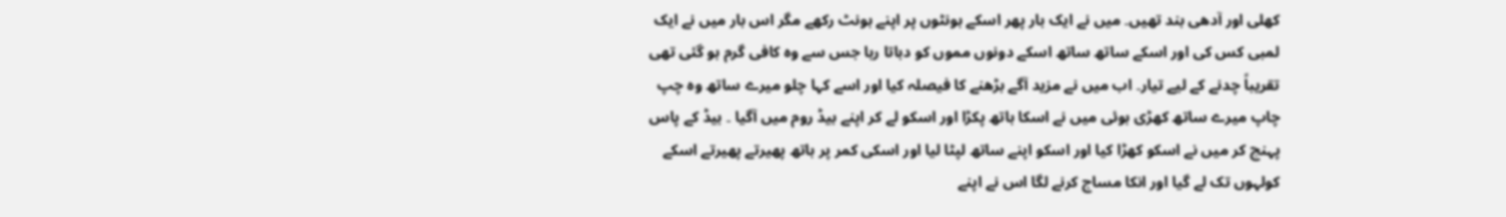کھلی اور آدھی بند تھیں۔ میں نے ایک بار پھر اسکے ہونٹوں پر اپنے ہونٹ رکھے مگر اس بار میں نے ایک لمبی کس کی اور اسکے ساتھ ساتھ اسکے دونوں مموں کو دباتا رہا جس سے وہ کافی گرم ہو گئی تھی تقریباً چدنے کے لیے تیار۔ اب میں نے مزید آگے بڑھنے کا فیصلہ کیا اور اسے کہا چلو میرے ساتھ وہ چپ چاپ میرے ساتھ کھڑی ہوئی میں نے اسکا ہاتھ پکڑا اور اسکو لے کر اپنے بیڈ روم میں آگیا ۔ بیڈ کے پاس پہنچ کر میں نے اسکو کھڑا کیا اور اسکو اپنے ساتھ لپٹا لیا اور اسکی کمر پر ہاتھ پھیرتے پھیرتے اسکے کولہوں تک لے گیا اور انکا مساج کرنے لگا اس نے اپنے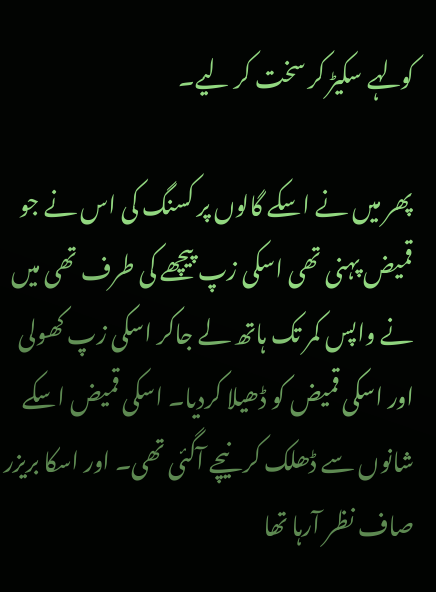کولہے سکیڑ کر سخت کر لیے۔

پھر میں نے اسکے گالوں پر کسنگ کی اس نے جو قمیض پہنی تھی اسکی زپ پیچھے کی طرف تھی میں نے واپس کمر تک ہاتھ لے جاکر اسکی زپ کھولی اور اسکی قمیض کو ڈھیلا کردیا۔ اسکی قمیض اسکے شانوں سے ڈھلک کر نیچے آگئی تھی۔ اور اسکا بریزر صاف نظر آرہا تھا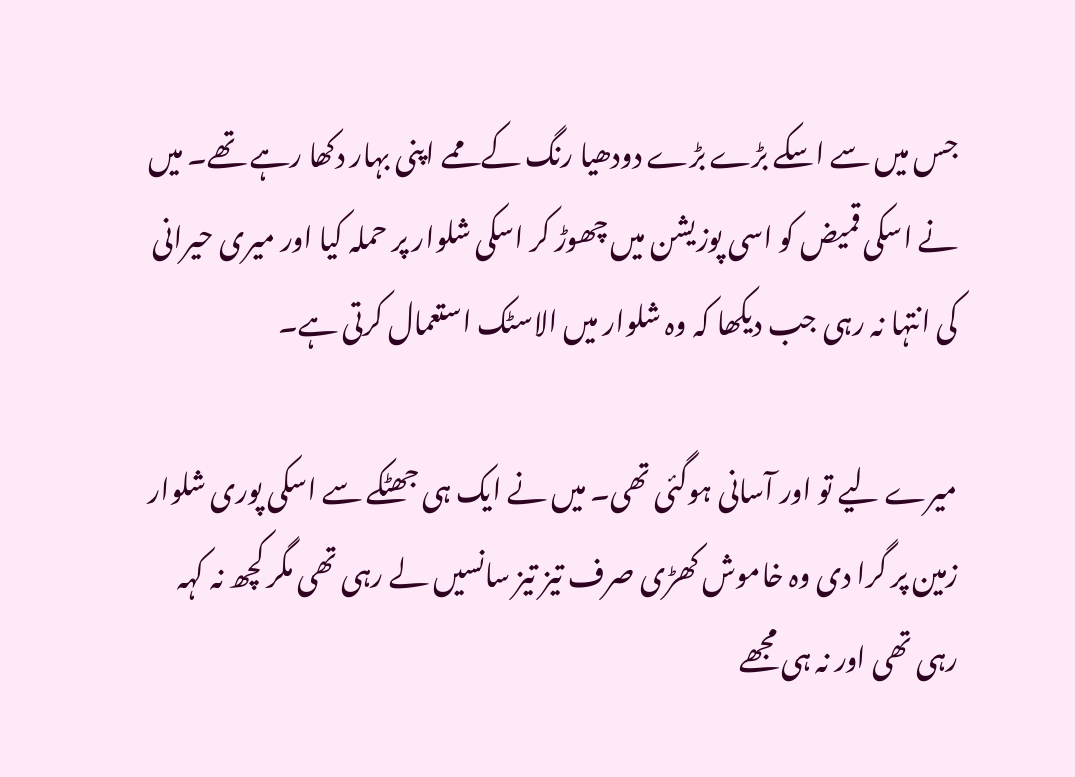جس میں سے اسکے بڑے بڑے دودھیا رنگ کے ممے اپنی بہار دکھا رہے تھے۔ میں نے اسکی قمیض کو اسی پوزیشن میں چھوڑ کر اسکی شلوار پر حملہ کیا اور میری حیرانی کی انتہا نہ رہی جب دیکھا کہ وہ شلوار میں الاسٹک استعمال کرتی ہے۔

میرے لیے تو اور آسانی ہوگئی تھی۔ میں نے ایک ہی جھٹکے سے اسکی پوری شلوار زمین پر گرا دی وہ خاموش کھڑی صرف تیز تیز سانسیں لے رہی تھی مگر کچھ نہ کہہ رہی تھی اور نہ ہی مجھے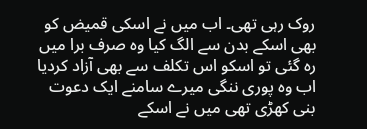روک رہی تھی۔ اب میں نے اسکی قمیض کو بھی اسکے بدن سے الگ کیا وہ صرف برا میں رہ گئی تو اسکو اس تکلف سے بھی آزاد کردیا اب وہ پوری ننگی میرے سامنے ایک دعوت بنی کھڑی تھی میں نے اسکے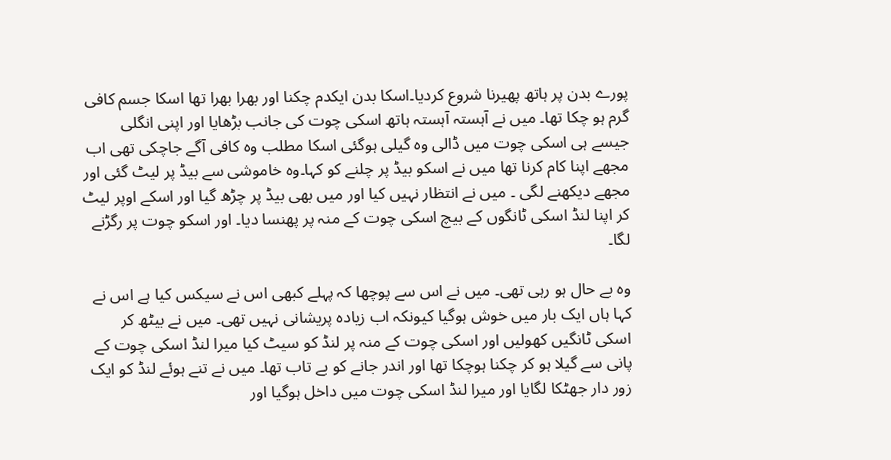پورے بدن پر ہاتھ پھیرنا شروع کردیا۔اسکا بدن ایکدم چکنا اور بھرا بھرا تھا اسکا جسم کافی گرم ہو چکا تھا۔ میں نے آہستہ آہستہ ہاتھ اسکی چوت کی جانب بڑھایا اور اپنی انگلی جیسے ہی اسکی چوت میں ڈالی وہ گیلی ہوگئی اسکا مطلب وہ کافی آگے جاچکی تھی اب مجھے اپنا کام کرنا تھا میں نے اسکو بیڈ پر چلنے کو کہا۔وہ خاموشی سے بیڈ پر لیٹ گئی اور مجھے دیکھنے لگی ۔ میں نے انتظار نہیں کیا اور میں بھی بیڈ پر چڑھ گیا اور اسکے اوپر لیٹ کر اپنا لنڈ اسکی ٹانگوں کے بیچ اسکی چوت کے منہ پر پھنسا دیا۔ اور اسکو چوت پر رگڑنے لگا۔

وہ بے حال ہو رہی تھی۔ میں نے اس سے پوچھا کہ پہلے کبھی اس نے سیکس کیا ہے اس نے کہا ہاں ایک بار میں خوش ہوگیا کیونکہ اب زیادہ پریشانی نہیں تھی۔ میں نے بیٹھ کر اسکی ٹانگیں کھولیں اور اسکی چوت کے منہ پر لنڈ کو سیٹ کیا میرا لنڈ اسکی چوت کے پانی سے گیلا ہو کر چکنا ہوچکا تھا اور اندر جانے کو بے تاب تھا۔ میں نے تنے ہوئے لنڈ کو ایک زور دار جھٹکا لگایا اور میرا لنڈ اسکی چوت میں داخل ہوگیا اور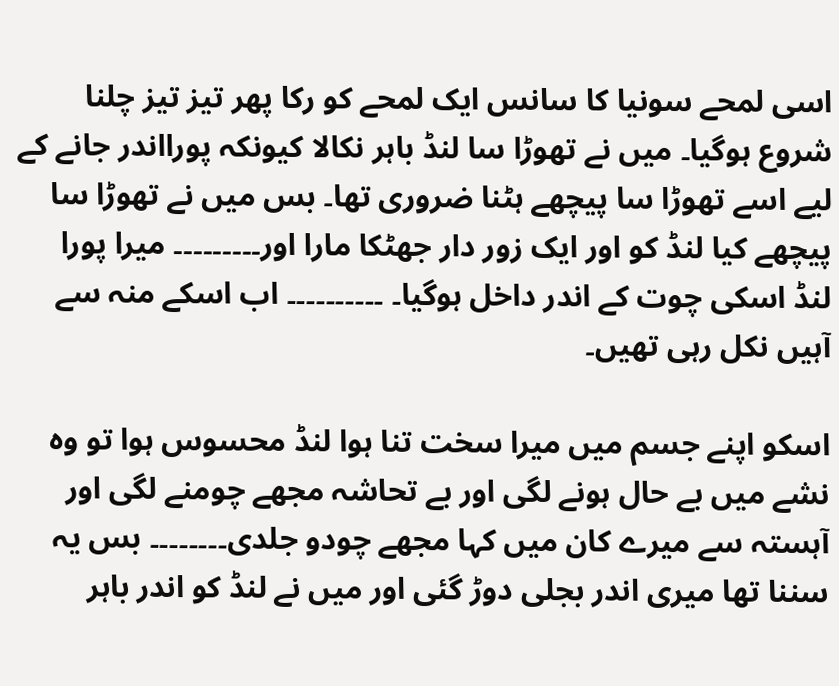اسی لمحے سونیا کا سانس ایک لمحے کو رکا پھر تیز تیز چلنا شروع ہوگیا۔ میں نے تھوڑا سا لنڈ باہر نکالا کیونکہ پورااندر جانے کے لیے اسے تھوڑا سا پیچھے ہٹنا ضروری تھا۔ بس میں نے تھوڑا سا پیچھے کیا لنڈ کو اور ایک زور دار جھٹکا مارا اور۔۔۔۔۔۔۔۔۔ میرا پورا لنڈ اسکی چوت کے اندر داخل ہوگیا۔ ۔۔۔۔۔۔۔۔۔۔ اب اسکے منہ سے آہیں نکل رہی تھیں۔

اسکو اپنے جسم میں میرا سخت تنا ہوا لنڈ محسوس ہوا تو وہ نشے میں بے حال ہونے لگی اور بے تحاشہ مجھے چومنے لگی اور آہستہ سے میرے کان میں کہا مجھے چودو جلدی۔۔۔۔۔۔۔۔ بس یہ سننا تھا میری اندر بجلی دوڑ گئی اور میں نے لنڈ کو اندر باہر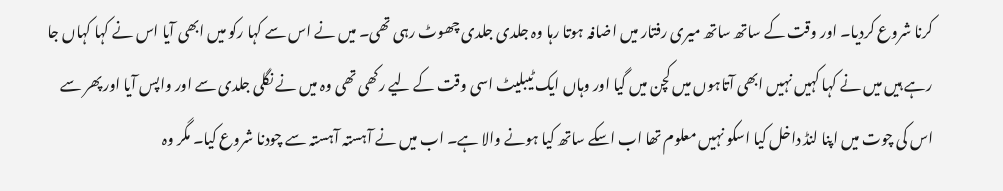کرنا شروع کردیا۔ اور وقت کے ساتھ ساتھ میری رفتار میں اضافہ ہوتا رہا وہ جلدی جلدی چھوٹ رہی تھی۔ میں نے اس سے کہا رکو میں ابھی آیا اس نے کہا کہاں جا رہے ہیں میں نے کہا کہیں نہیں ابھی آتاہوں میں کچن میں گیا اور وہاں ایک ٹیبلیٹ اسی وقت کے لیے رکھی تھی وہ میں نے نگلی جلدی سے اور واپس آیا اور پھر سے اس کی چوت میں اپنا لنڈ داخل کیا اسکو نہیں معلوم تھا اب اسکے ساتھ کیا ہونے والا ہے۔ اب میں نے آہستہ آہستہ سے چودنا شروع کیا۔ مگر وہ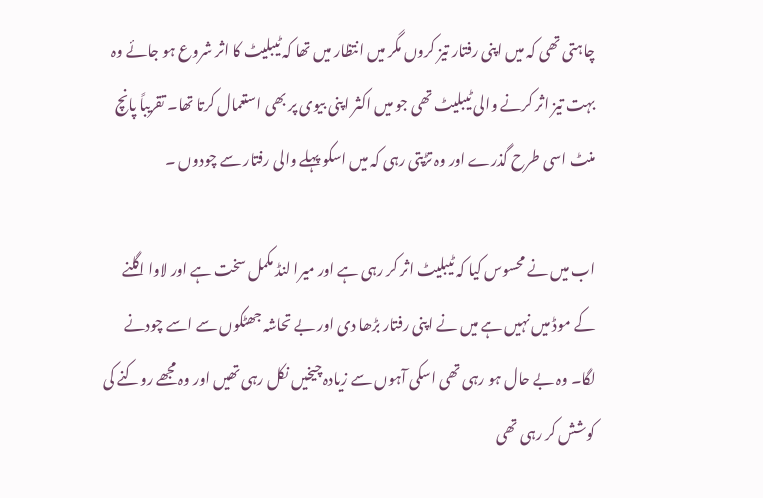چاہتی تھی کہ میں اپنی رفتار تیز کروں مگر میں انتظار میں تھا کہ ٹیبلیٹ کا اثر شروع ہو جائے وہ بہت تیز اثر کرنے والی ٹیبلیٹ تھی جو میں اکثر اپنی بیوی پر بھی استعمال کرتا تھا۔ تقریباً پانچ منٹ اسی طرح گذرے اور وہ تڑپتی رہی کہ میں اسکو پہلے والی رفتار سے چودوں ۔

اب میں نے محسوس کیا کہ ٹیبلیٹ اثر کر رہی ہے اور میرا لنڈ مکمل سخت ہے اور لاوا اگلنے کے موڈ میں نہیں ہے میں نے اپنی رفتار بڑھا دی اور بے تحاشہ جھٹکوں سے اسے چودنے لگا۔ وہ بے حال ہو رہی تھی اسکی آہوں سے زیادہ چیخیں نکل رہی تھیں اور وہ مجھے روکنے کی کوشش کر رہی تھی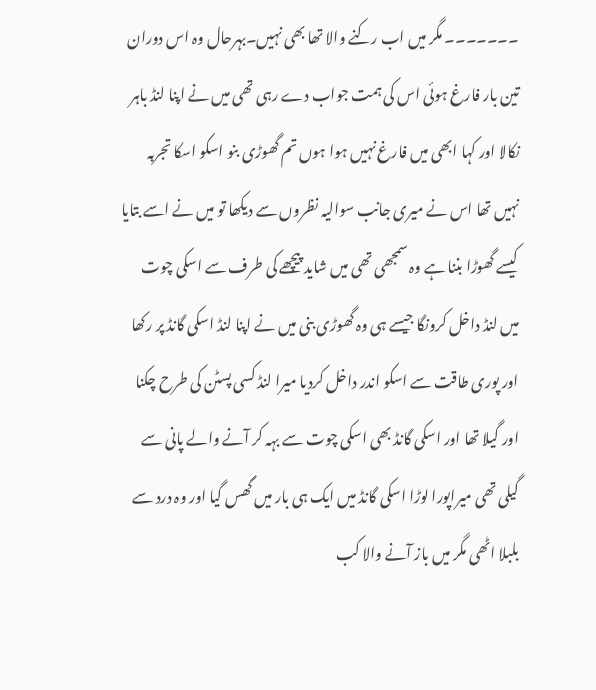۔۔۔۔۔۔۔ مگر میں اب رکنے والا تھا بھی نہیں۔بہرحال وہ اس دوران تین بار فارغ ہوئی اس کی ہمت جواب دے رہی تھی میں نے اپنا لنڈ باہر نکالا اور کہا ابھی میں فارغ نہیں ہوا ہوں تم گھوڑی بنو اسکو اسکا تجربہ نہیں تھا اس نے میری جانب سوالیہ نظروں سے دیکھا تو میں نے اسے بتایا کیسے گھوڑا بننا ہے وہ سمجھی تھی میں شاید پیچھے کی طرف سے اسکی چوت میں لنڈ داخل کرونگا جیسے ہی وہ گھوڑی بنی میں نے اپنا لنڈ اسکی گانڈ پر رکھا اور پوری طاقت سے اسکو اندر داخل کردیا میرا لنڈ کسی پسٹن کی طرح چکنا اور گیلا تھا اور اسکی گانڈ بھی اسکی چوت سے بہہ کر آنے والے پانی سے گیلی تھی میراپورا لوڑا اسکی گانڈ میں ایک ہی بار میں گھس گیا اور وہ درد سے بلبلا اٹھی مگر میں باز آنے والا کب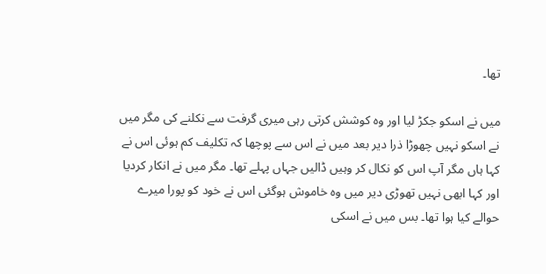تھا۔

میں نے اسکو جکڑ لیا اور وہ کوشش کرتی رہی میری گرفت سے نکلنے کی مگر میں نے اسکو نہیں چھوڑا ذرا دیر بعد میں نے اس سے پوچھا کہ تکلیف کم ہوئی اس نے کہا ہاں مگر آپ اس کو نکال کر وہیں ڈالیں جہاں پہلے تھا۔ مگر میں نے انکار کردیا اور کہا ابھی نہیں تھوڑی دیر میں وہ خاموش ہوگئی اس نے خود کو پورا میرے حوالے کیا ہوا تھا۔ بس میں نے اسکی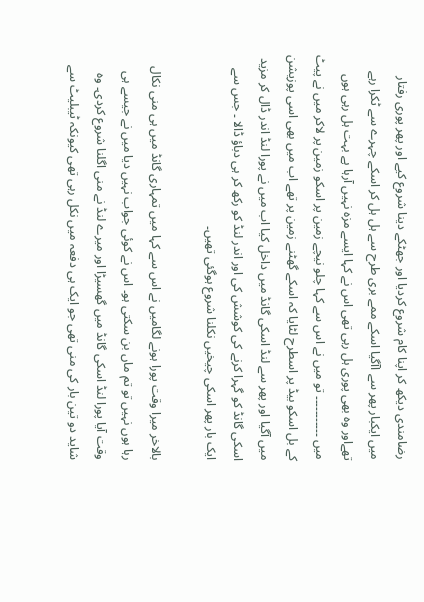رضامندی دیکھ کر اپنا کام شروع کردیا اور جھٹکے دینا شروع کیے اور پھر پوری رفتار میں ایکبار پھر سے اآگیا اسکے ممے بری طرح سے ہل ہل کر اسکے چہرے سے ٹکرا رہے تھےاور وہ بھی پوری ہل رہی تھی اس نے کہا ایسے مزہ نہیں آرہا ہے بہت ہل رہی ہوں میں ۔۔۔۔۔۔۔۔۔۔۔ تو میں نے اس سے کہا چلو نیچے زمین پر اسکو زمین پر لاکر میں نے پیٹ کے بل اسکو بیڈ پر اسطرح لٹایا کہ اسکے گھٹنے زمین پر تھے اب میں بھی اسی پوزیشن میں آگیا اور پھر سے لنڈ اسکی گانڈ میں داخل کیا اب میں نے پورا لنڈ اندر ڈال کر مزید اسکی گانڈ کو گہرا کرنے کی کوشش کی اور اندر لنڈ کو رکھ کر ہی دباؤ ڈالا ۔ جس سے ایک بار پھر اسکی چیخیں نکلنا شروع ہوگئی تھیں۔

بالاخر میرا وقت پورا ہونے لگامیں نے اس سے کہا میں تمہاری گانڈ میں ہی منی نکال رہا ہوں نہیں تو تم ماں بن سکتی ہو۔ اس نے کوئی جواب نہیں دیا میں نے جیسے ہی وقت آیا پورا لنڈ اسکی گانڈ میں گھسیڑا اور میرے لنڈ نے منی اگلنا شروع کردی۔ وہ شاید دو تین بار کی منی تھی جو ایک ہی دفعہ میں نکل رہی تھی کیونکہ ٹیبلیٹ سے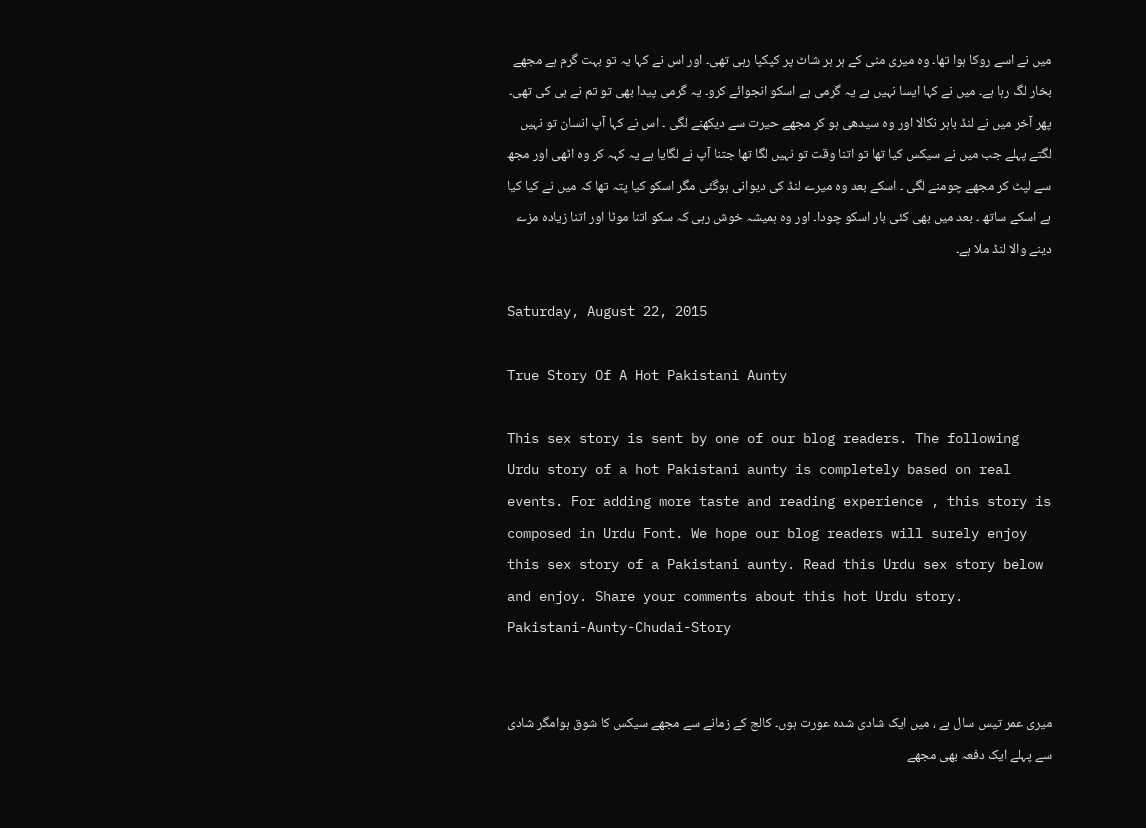میں نے اسے روکا ہوا تھا۔ وہ میری منی کے ہر ہر شاٹ پر کپکپا رہی تھی۔ اور اس نے کہا یہ تو بہت گرم ہے مجھے بخار لگ رہا ہے۔ میں نے کہا ایسا نہیں ہے یہ گرمی ہے اسکو انجوائے کرو۔ یہ گرمی پیدا بھی تو تم نے ہی کی تھی۔ پھر آخر میں نے لنڈ باہر نکالا اور وہ سیدھی ہو کر مجھے حیرت سے دیکھنے لگی ۔ اس نے کہا آپ انسان تو نہیں لگتے پہلے جب میں نے سیکس کیا تھا تو اتنا وقت تو نہیں لگا تھا جتنا آپ نے لگایا ہے یہ کہہ کر وہ اٹھی اور مجھ سے لپٹ کر مجھے چومنے لگی ۔ اسکے بعد وہ میرے لنڈ کی دیوانی ہوگئی مگر اسکو کیا پتہ تھا کہ میں نے کیا کیا ہے اسکے ساتھ ۔ بعد میں بھی کئی بار اسکو چودا۔ اور وہ ہمیشہ خوش رہی کہ سکو اتنا موٹا اور اتنا زیادہ مزے دینے والا لنڈ ملا ہے۔

Saturday, August 22, 2015

True Story Of A Hot Pakistani Aunty

This sex story is sent by one of our blog readers. The following Urdu story of a hot Pakistani aunty is completely based on real events. For adding more taste and reading experience , this story is composed in Urdu Font. We hope our blog readers will surely enjoy this sex story of a Pakistani aunty. Read this Urdu sex story below and enjoy. Share your comments about this hot Urdu story.
Pakistani-Aunty-Chudai-Story


میری عمر تیس سال ہے ، میں ایک شادی شدہ عورت ہوں۔ کالج کے زمانے سے مجھے سیکس کا شوق ہوامگر شادی سے پہلے ایک دفعہ بھی مجھے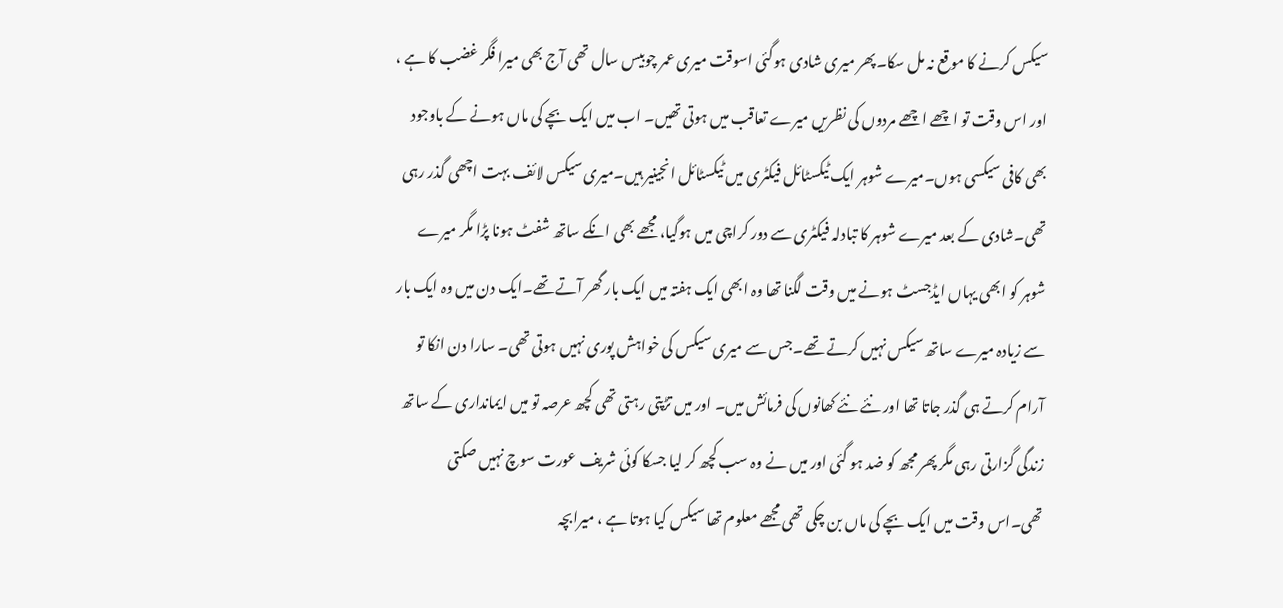سیکس کرنے کا موقع نہ مل سکا۔پھر میری شادی ہوگئی اسوقت میری عمر چوبیس سال تھی آج بھی میرا فگر غضب کا ہے ، اور اس وقت تو اچھے اچھے مردوں کی نظریں میرے تعاقب میں ہوتی تھیں۔ اب میں ایک بچے کی ماں ہونے کے باوجود بھی کافی سیکسی ہوں۔میرے شوہر ایک ٹیکسٹائل فیکٹری میں ٹیکسٹائل انجینیر ہیں۔میری سیکس لائف بہت اچھی گذر رہی تھی۔شادی کے بعد میرے شوہر کا تبادلہ فیکٹری سے دور کراچی میں ہوگیا، مجھے بھی انکے ساتھ شفٹ ہونا پڑا مگر میرے شوہر کو ابھی یہاں ایڈجسٹ ہونے میں وقت لگنا تھا وہ ابھی ایک ہفتہ میں ایک بار گھر آتے تھے۔ایک دن میں وہ ایک بار سے زیادہ میرے ساتھ سیکس نہیں کرتے تھے۔جس سے میری سیکس کی خواہش پوری نہیں ہوتی تھی۔ سارا دن انکا تو آرام کرتے ہی گذر جاتا تھا اور نئے نئے کھانوں کی فرمائش میں۔ اور میں تڑپتی رہتی تھی کچھ عرصہ تو میں ایمانداری کے ساتھ زندگی گزارتی رہی مگر پھر مجھ کو ضد ہو گئی اور میں نے وہ سب کچھ کر لیا جسکا کوئی شریف عورت سوچ نہیں صکتی تھی۔اس وقت میں ایک بچے کی ماں بن چکی تھی مجھے معلوم تھا سیکس کیا ہوتا ہے ، میرابچہ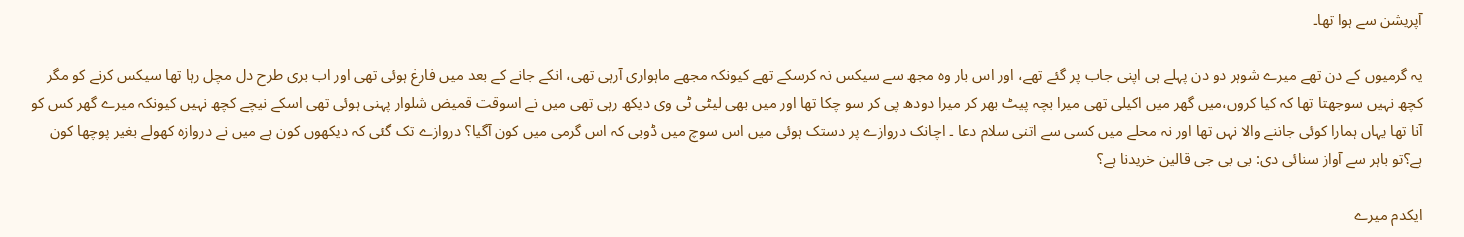آپریشن سے ہوا تھا۔

یہ گرمیوں کے دن تھے میرے شوہر دو دن پہلے ہی اپنی جاب پر گئے تھے، اور اس بار وہ مجھ سے سیکس نہ کرسکے تھے کیونکہ مجھے ماہواری آرہی تھی، انکے جانے کے بعد میں فارغ ہوئی تھی اور اب بری طرح دل مچل رہا تھا سیکس کرنے کو مگر کچھ نہیں سوجھتا تھا کہ کیا کروں،میں گھر میں اکیلی تھی میرا بچہ پیٹ بھر کر میرا دودھ پی کر سو چکا تھا اور میں بھی لیٹی ٹی وی دیکھ رہی تھی میں نے اسوقت قمیض شلوار پہنی ہوئی تھی اسکے نیچے کچھ نہیں کیونکہ میرے گھر کس کو آنا تھا یہاں ہمارا کوئی جاننے والا نہں تھا اور نہ محلے میں کسی سے اتنی سلام دعا ۔ اچانک دروازے پر دستک ہوئی میں اس سوچ میں ڈوبی کہ اس گرمی میں کون آگیا؟ دروازے تک گئی کہ دیکھوں کون ہے میں نے دروازہ کھولے بغیر پوچھا کون ہے؟تو باہر سے آواز سنائی دی: بی بی جی قالین خریدنا ہے؟

ایکدم میرے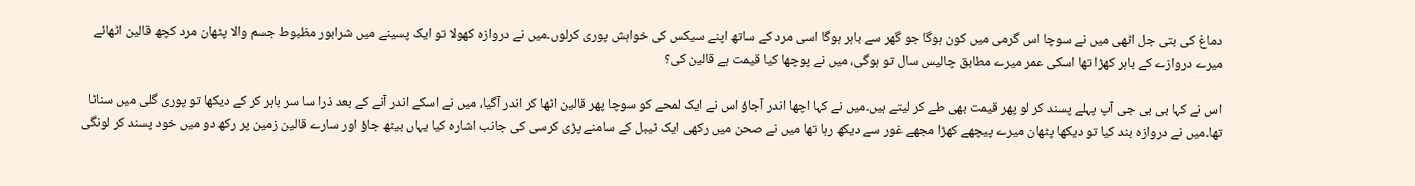دماغ کی بتی جل اٹھی میں نے سوچا اس گرمی میں کون ہوگا جو گھر سے باہر ہوگا اسی مرد کے ساتھ اپنے سیکس کی خواہش پوری کرلوں۔میں نے دروازہ کھولا تو ایک پسینے میں شرابور مظبوط جسم والا پٹھان مرد کچھ قالین اٹھائے میرے دروازے کے باہر کھڑا تھا اسکی عمر میرے مطابق چالیس سال تو ہوگی، میں نے پوچھا کیا قیمت ہے قالین کی؟

اس نے کہا بی بی جی آپ پہلے پسند کر لو پھر قیمت بھی طے کر لیتے ہیں۔میں نے کہا اچھا اندر آجاؤ اس نے ایک لمحے کو سوچا پھر قالین اٹھا کر اندر آگیا، میں نے اسکے اندر آنے کے بعد ذرا سا سر باہر کر کے دیکھا تو پوری گلی میں سناٹا تھا۔میں نے دروازہ بند کیا تو دیکھا پٹھان میرے پیچھے کھڑا مجھے غور سے دیکھ رہا تھا میں نے صحن میں رکھی ایک ٹیبل کے سامنے پڑی کرسی کی جانب اشارہ کیا یہاں بیٹھ جاؤ اور سارے قالین زمین پر رکھ دو میں خود پسند کر لونگی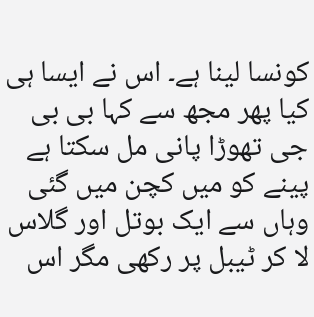کونسا لینا ہے۔ اس نے ایسا ہی کیا پھر مجھ سے کہا بی بی جی تھوڑا پانی مل سکتا ہے پینے کو میں کچن میں گئی وہاں سے ایک بوتل اور گلاس لا کر ٹیبل پر رکھی مگر اس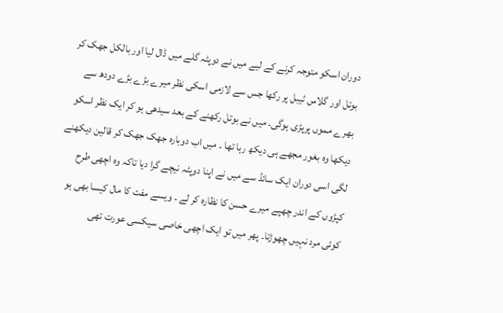دوران اسکو متوجہ کرنے کے لیے میں نے دوپٹہ گلے میں ڈال لیا اور بالکل جھک کر بوتل اور گلاس ٹیبل پر رکھا جس سے لازمی اسکی نظر میرے بڑے بڑے دودھ سے بھرے مموں پرپڑی ہوگی۔ میں نے بوتل رکھنے کے بعد سیدھی ہو کر ایک نظر اسکو دیکھا وہ بغور مجھے ہی دیکھ رہا تھا ۔ میں اب دوبارہ جھک جھک کر قالین دیکھنے لگی اسی دوران ایک سائڈ سے میں نے اپنا دوپٹہ نیچے گرا دیا تاکہ وہ اچھی طرح کپڑوں کے اندر چھپے میرے حسن کا نظارہ کر لے ۔ ویسے مفت کا مال کیسا بھی ہو کوئی مرد نہیں چھوڑتا۔ پھر میں تو ایک اچھی خاصی سیکسی عورت تھی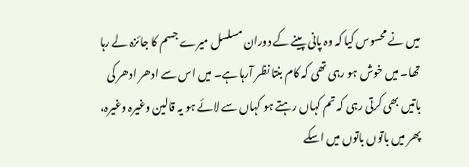میں نے محسوس کیا کہ وہ پانی پینے کے دوران مسلسل میرے جسم کا جائزہ لے رہا تھا۔ میں خوش ہو رہی تھی کہ کام بنتا نظر آرہا ہے۔ میں اس سے ادھر ادھر کی باتیں بھی کرتی رہی کہ تم کہاں رہتے ہو کہاں سے لائے ہو یہ قالین وغیرہ وغیرہ، پھر میں باتوں باتوں میں اسکے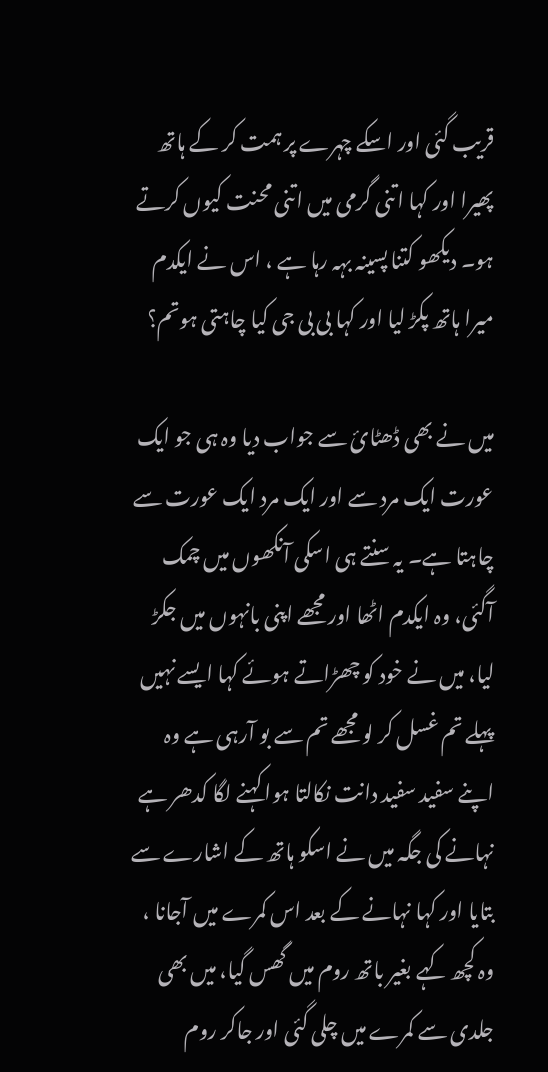قریب گئی اور اسکے چہرے پر ہمت کر کے ہاتھ پھیرا اور کہا اتنی گرمی میں اتنی محنت کیوں کرتے ہو۔ دیکھو کتنا پسینہ بہہ رہا ہے ، اس نے ایکدم میرا ہاتھ پکڑ لیا اور کہا بی بی جی کیا چاہتی ہوتم؟

میں نے بھی ڈھٹائ سے جواب دیا وہ ہی جو ایک عورت ایک مرد سے اور ایک مرد ایک عورت سے چاہتا ہے۔ یہ سنتے ہی اسکی آنکھوں میں چمک آگئی، وہ ایکدم اٹھا اور مجھے اپنی بانہوں میں جکڑ لیا، میں نے خود کو چھڑاتے ہوئے کہا ایسے نہیں پہلے تم غسل کر لو مجھے تم سے بو آرہی ہے وہ اپنے سفید سفید دانت نکالتا ہوا کہنے لگا کدھر ہے نہانے کی جگہ میں نے اسکو ہاتھ کے اشارے سے بتایا اور کہا نہانے کے بعد اس کمرے میں آجانا ، وہ کچھ کہے بغیر باتھ روم میں گھس گیا، میں بھی جلدی سے کمرے میں چلی گئی اور جاکر روم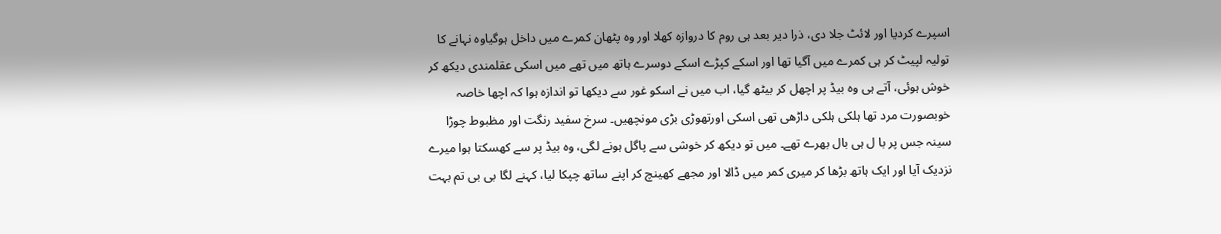اسپرے کردیا اور لائٹ جلا دی، ذرا دیر بعد ہی روم کا دروازہ کھلا اور وہ پٹھان کمرے میں داخل ہوگیاوہ نہانے کا تولیہ لپیٹ کر ہی کمرے میں آگیا تھا اور اسکے کپڑے اسکے دوسرے ہاتھ میں تھے میں اسکی عقلمندی دیکھ کر خوش ہوئی، آتے ہی وہ بیڈ پر اچھل کر بیٹھ گیا، اب میں نے اسکو غور سے دیکھا تو اندازہ ہوا کہ اچھا خاصہ خوبصورت مرد تھا ہلکی ہلکی داڑھی تھی اسکی اورتھوڑی بڑی مونچھیں۔ سرخ سفید رنگت اور مظبوط چوڑا سینہ جس پر با ل ہی بال بھرے تھے۔ میں تو دیکھ کر خوشی سے پاگل ہونے لگی، وہ بیڈ پر سے کھسکتا ہوا میرے نزدیک آیا اور ایک ہاتھ بڑھا کر میری کمر میں ڈالا اور مجھے کھینچ کر اپنے ساتھ چپکا لیا، کہنے لگا بی بی تم بہت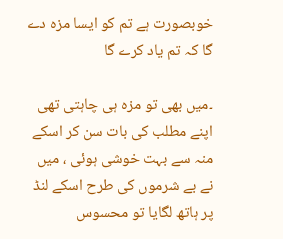خوبصورت ہے تم کو ایسا مزہ دے گا کہ تم یاد کرے گا

۔میں بھی تو مزہ ہی چاہتی تھی اپنے مطلب کی بات سن کر اسکے منہ سے بہت خوشی ہوئی ، میں نے بے شرموں کی طرح اسکے لنڈ پر ہاتھ لگایا تو محسوس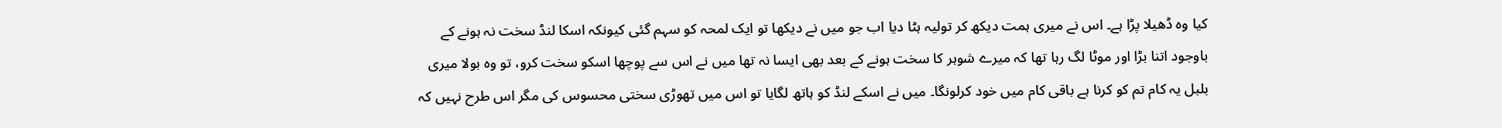کیا وہ ڈھیلا پڑا ہے۔ اس نے میری ہمت دیکھ کر تولیہ ہٹا دیا اب جو میں نے دیکھا تو ایک لمحہ کو سہم گئی کیونکہ اسکا لنڈ سخت نہ ہونے کے باوجود اتنا بڑا اور موٹا لگ رہا تھا کہ میرے شوہر کا سخت ہونے کے بعد بھی ایسا نہ تھا میں نے اس سے پوچھا اسکو سخت کرو، تو وہ بولا میری بلبل یہ کام تم کو کرنا ہے باقی کام میں خود کرلونگا۔ میں نے اسکے لنڈ کو ہاتھ لگایا تو اس میں تھوڑی سختی محسوس کی مگر اس طرح نہیں کہ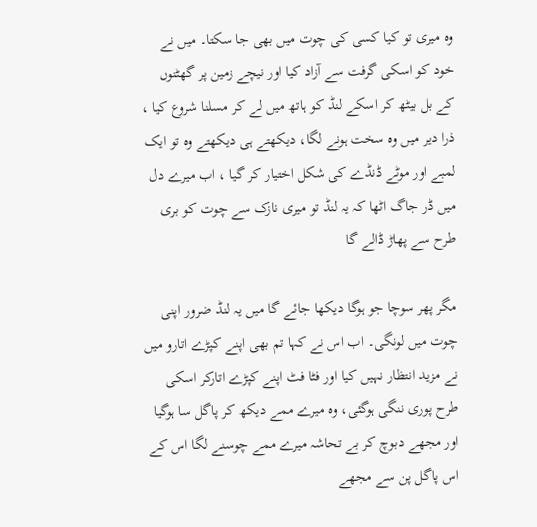وہ میری تو کیا کسی کی چوت میں بھی جا سکتا۔ میں نے خود کو اسکی گرفت سے آزاد کیا اور نیچے زمین پر گھٹنوں کے بل بیٹھ کر اسکے لنڈ کو ہاتھ میں لے کر مسلنا شروع کیا ، ذرا دیر میں وہ سخت ہونے لگا، دیکھتے ہی دیکھتے وہ تو ایک لمبے اور موٹے ڈنڈے کی شکل اختیار کر گیا ، اب میرے دل میں ڈر جاگ اٹھا کہ یہ لنڈ تو میری نازک سے چوت کو بری طرح سے پھاڑ ڈالے گا

مگر پھر سوچا جو ہوگا دیکھا جائے گا میں یہ لنڈ ضرور اپنی چوت میں لونگی۔ اب اس نے کہا تم بھی اپنے کپڑے اتارو میں نے مزید انتظار نہیں کیا اور فٹا فٹ اپنے کپڑے اتارکر اسکی طرح پوری ننگی ہوگئی، وہ میرے ممے دیکھ کر پاگل سا ہوگیا اور مجھے دبوچ کر بے تحاشہ میرے ممے چوسنے لگا اس کے اس پاگل پن سے مجھے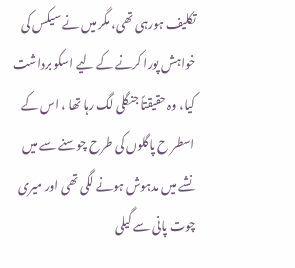تکلیف ہورہی تھی، مگر میں نے سیکس کی خواہش پورا کرنے کے لیے اسکو برداشت کیا، وہ حقیقتاً جنگلی لگ رہا تھا ، اس کے اسطر ح پاگلوں کی طرح چوسنے سے میں نشے میں مدہوش ہونے لگی تھی اور میری چوت پانی سے گیلی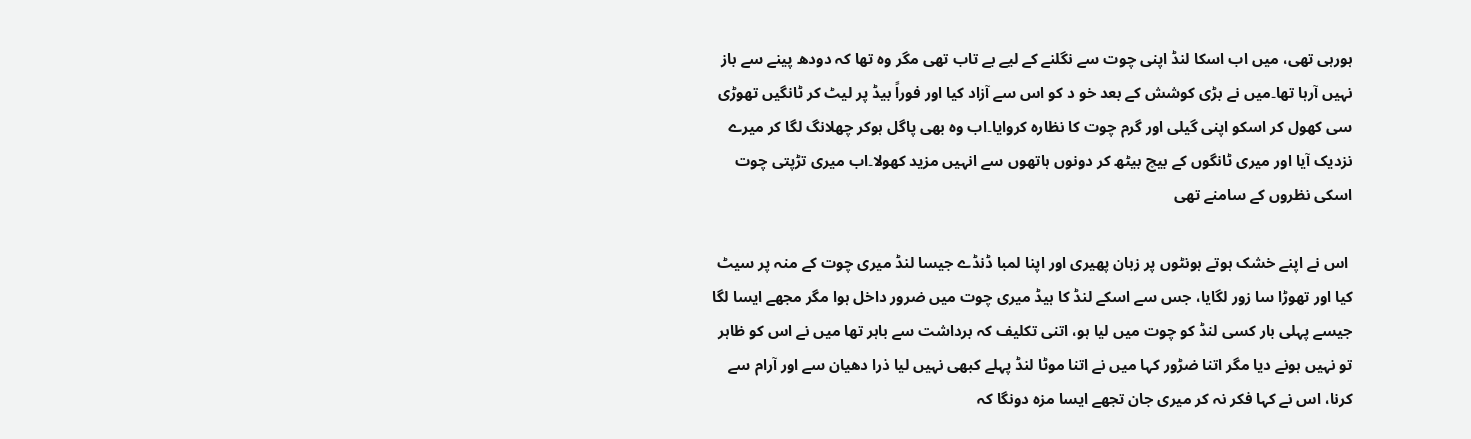ہورہی تھی، میں اب اسکا لنڈ اپنی چوت سے نگلنے کے لیے بے تاب تھی مگر وہ تھا کہ دودھ پینے سے باز نہیں آرہا تھا۔میں نے بڑی کوشش کے بعد خو د کو اس سے آزاد کیا اور فوراً بیڈ پر لیٹ کر ٹانگیں تھوڑی سی کھول کر اسکو اپنی گیلی اور گرم چوت کا نظارہ کروایا۔اب وہ بھی پاگل ہوکر چھلانگ لگا کر میرے نزدیک آیا اور میری ٹانگوں کے بیچ بیٹھ کر دونوں ہاتھوں سے انہیں مزید کھولا۔اب میری تڑپتی چوت اسکی نظروں کے سامنے تھی

 اس نے اپنے خشک ہوتے ہونٹوں پر زبان پھیری اور اپنا لمبا ڈنڈے جیسا لنڈ میری چوت کے منہ پر سیٹ کیا اور تھوڑا سا زور لگایا، جس سے اسکے لنڈ کا ہیڈ میری چوت میں ضرور داخل ہوا مگر مجھے ایسا لگا جیسے پہلی بار کسی لنڈ کو چوت میں لیا ہو، اتنی تکلیف کہ برداشت سے باہر تھا میں نے اس کو ظاہر تو نہیں ہونے دیا مگر اتنا ضڑور کہا میں نے اتنا موٹا لنڈ پہلے کبھی نہیں لیا ذرا دھیان سے اور آرام سے کرنا، اس نے کہا فکر نہ کر میری جان تجھے ایسا مزہ دونگا کہ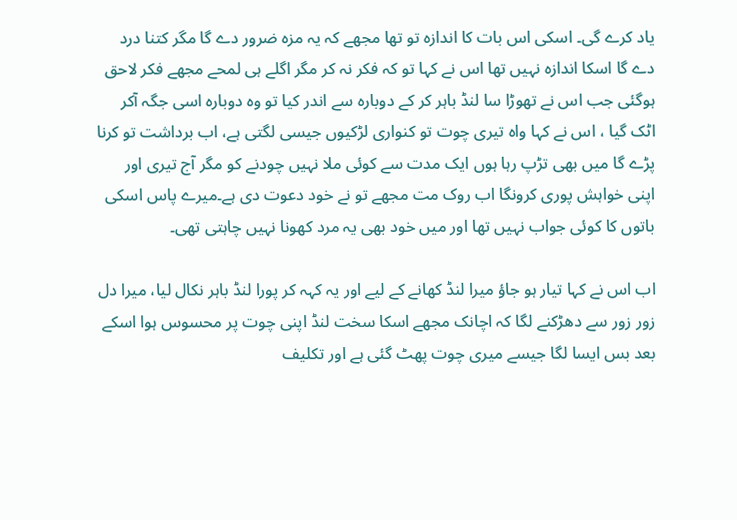یاد کرے گی۔ اسکی اس بات کا اندازہ تو تھا مجھے کہ یہ مزہ ضرور دے گا مگر کتنا درد دے گا اسکا اندازہ نہیں تھا اس نے کہا تو کہ فکر نہ کر مگر اگلے ہی لمحے مجھے فکر لاحق ہوگئی جب اس نے تھوڑا سا لنڈ باہر کر کے دوبارہ سے اندر کیا تو وہ دوبارہ اسی جگہ آکر اٹک گیا ، اس نے کہا واہ تیری چوت تو کنواری لڑکیوں جیسی لگتی ہے، اب برداشت تو کرنا پڑے گا میں بھی تڑپ رہا ہوں ایک مدت سے کوئی ملا نہیں چودنے کو مگر آج تیری اور اپنی خواہش پوری کرونگا اب روک مت مجھے تو نے خود دعوت دی ہے۔میرے پاس اسکی باتوں کا کوئی جواب نہیں تھا اور میں خود بھی یہ مرد کھونا نہیں چاہتی تھی۔

اب اس نے کہا تیار ہو جاؤ میرا لنڈ کھانے کے لیے اور یہ کہہ کر پورا لنڈ باہر نکال لیا، میرا دل زور زور سے دھڑکنے لگا کہ اچانک مجھے اسکا سخت لنڈ اپنی چوت پر محسوس ہوا اسکے بعد بس ایسا لگا جیسے میری چوت پھٹ گئی ہے اور تکلیف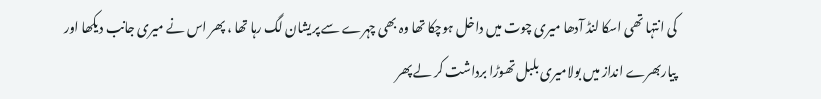کی انتہا تھی اسکا لنڈ آدھا میری چوت میں داخل ہوچکا تھا وہ بھی چہرے سے پریشان لگ رہا تھا ، پھر اس نے میری جانب دیکھا اور پیاربھرے انداز میں بولامیری بلبل تھوڑا برداشت کر لے پھر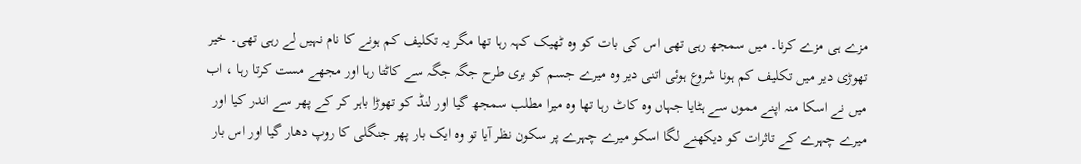مزے ہی مزے کرنا۔ میں سمجھ رہی تھی اس کی بات کو وہ ٹھیک کہہ رہا تھا مگر یہ تکلیف کم ہونے کا نام نہیں لے رہی تھی۔ خیر تھوڑی دیر میں تکلیف کم ہونا شروع ہوئی اتنی دیر وہ میرے جسم کو بری طرح جگہ جگہ سے کاٹتا رہا اور مجھے مست کرتا رہا ، اب میں نے اسکا منہ اپنے مموں سے ہٹایا جہاں وہ کاٹ رہا تھا وہ میرا مطلب سمجھ گیا اور لنڈ کو تھوڑا باہر کر کے پھر سے اندر کیا اور میرے چہرے کے تاثرات کو دیکھنے لگا اسکو میرے چہرے پر سکون نظر آیا تو وہ ایک بار پھر جنگلی کا روپ دھار گیا اور اس بار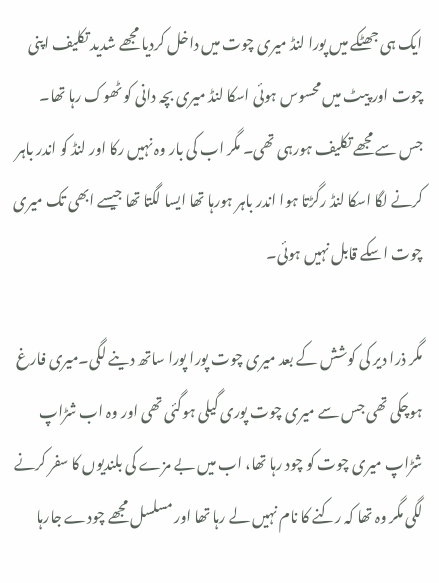ایک ہی جھٹکے میں پورا لنڈ میری چوت میں داخل کردیا مجھے شدید تکلیف اپنی چوت اور پیٹ میں محسوس ہوئی اسکا لنڈ میری بچہ دانی کو ٹھوک رہا تھا۔ جس سے مجھے تکلیف ہورہی تھی۔ مگر اب کی بار وہ نہیں رکا اور لنڈ کو اندر باہر کرنے لگا اسکا لنڈ رگڑتا ہوا اندر باہر ہورہا تھا ایسا لگتا تھا جیسے ابھی تک میری چوت اسکے قابل نہیں ہوئی۔

مگر ذرا دیر کی کوشش کے بعد میری چوت پورا پورا ساتھ دینے لگی۔میری فارغ ہوچکی تھی جس سے میری چوت پوری گیلی ہوگئی تھی اور وہ اب شڑاپ شڑاپ میری چوت کو چود رہا تھا، اب میں بے مزے کی بلندیوں کا سفر کرنے لگی مگر وہ تھا کہ رکنے کا نام نہیں لے رہا تھا اور مسلسل مجھے چودے جارہا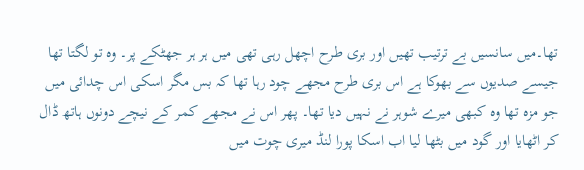تھا۔میں سانسیں بے ترتیب تھیں اور بری طرح اچھل رہی تھی میں ہر ہر جھٹکے پر۔ وہ تو لگتا تھا جیسے صدیوں سے بھوکا ہے اس بری طرح مجھے چود رہا تھا کہ بس مگر اسکی اس چدائی میں جو مزہ تھا وہ کبھی میرے شوہر نے نہیں دیا تھا۔ پھر اس نے مجھے کمر کے نیچے دونوں ہاتھ ڈال کر اٹھایا اور گود میں بٹھا لیا اب اسکا پورا لنڈ میری چوت میں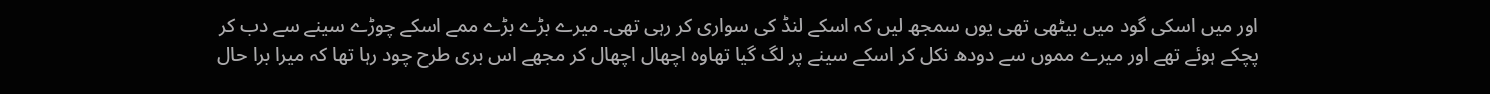اور میں اسکی گود میں بیٹھی تھی یوں سمجھ لیں کہ اسکے لنڈ کی سواری کر رہی تھی۔ میرے بڑے بڑے ممے اسکے چوڑے سینے سے دب کر پچکے ہوئے تھے اور میرے مموں سے دودھ نکل کر اسکے سینے پر لگ گیا تھاوہ اچھال اچھال کر مجھے اس بری طرح چود رہا تھا کہ میرا برا حال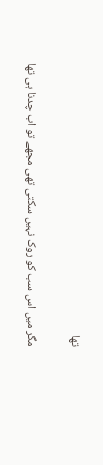تھا

مگر میں اس سب کو روک نہیں سکتی تھی مجھے تو اب چدنا ہی تھا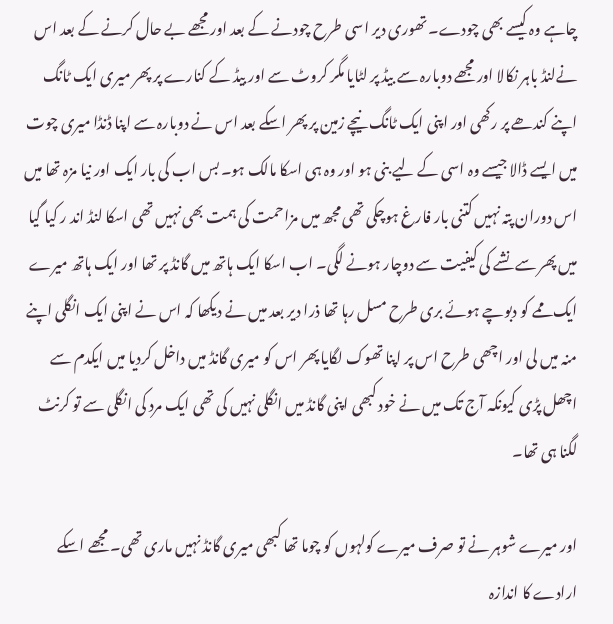چاہے وہ کیسے بھی چودے۔ تھوری دیر اسی طرح چودنے کے بعد اور مجھے بے حال کرنے کے بعد اس نےلنڈ باہر نکالا اور مجھے دوبارہ سے بیڈ پر لٹایا مگر کروٹ سے اور بیڈ کے کنارے پر پھر میری ایک ٹانگ اپنے کندھے پر رکھی اور اپنی ایک ٹانگ نیچے زمین پر پھر اسکے بعد اس نے دوبارہ سے اپنا ڈنڈا میری چوت میں ایسے ڈالا جیسے وہ اسی کے لیے بنی ہو اور وہ ہی اسکا مالک ہو۔ بس اب کی بار ایک اور نیا مزہ تھا میں اس دوران پتہ نہیں کتنی بار فارغ ہوچکی تھی مجھ میں مزاحمت کی ہمت بھی نہیں تھی اسکا لنڈ اند ر کیا گیا میں پھر سے نشے کی کیفیت سے دوچار ہونے لگی۔ اب اسکا ایک ہاتھ میں گانڈ پر تھا اور ایک ہاتھ میرے ایک ممے کو دبوچے ہوئے بری طرح مسل رہا تھا ذرا دیر بعد میں نے دیکھا کہ اس نے اپنی ایک انگلی اپنے منہ میں لی اور اچھی طرح اس پر اپنا تھوک لگایا پھر اس کو میری گانڈ میں داخل کردیا میں ایکدم سے اچھل پڑی کیونکہ آج تک میں نے خود کبھی اپنی گانڈ میں انگلی نہیں کی تھی ایک مرد کی انگلی سے تو کرنٹ لگنا ہی تھا۔

اور میرے شوہر نے تو صرف میرے کولہوں کو چوما تھا کبھی میری گانڈ نہیں ماری تھی۔ مجھے اسکے ارادے کا اندازہ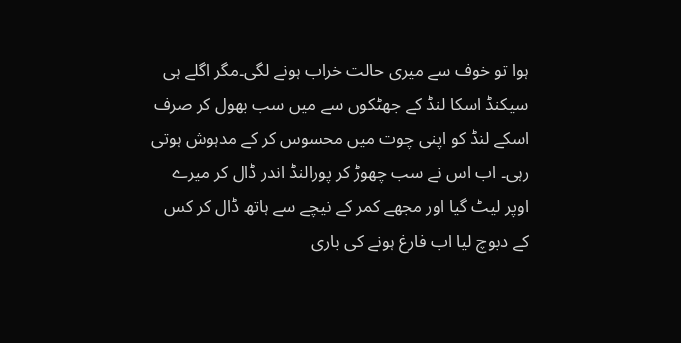ہوا تو خوف سے میری حالت خراب ہونے لگی۔مگر اگلے ہی سیکنڈ اسکا لنڈ کے جھٹکوں سے میں سب بھول کر صرف اسکے لنڈ کو اپنی چوت میں محسوس کر کے مدہوش ہوتی رہی۔ اب اس نے سب چھوڑ کر پورالنڈ اندر ڈال کر میرے اوپر لیٹ گیا اور مجھے کمر کے نیچے سے ہاتھ ڈال کر کس کے دبوچ لیا اب فارغ ہونے کی باری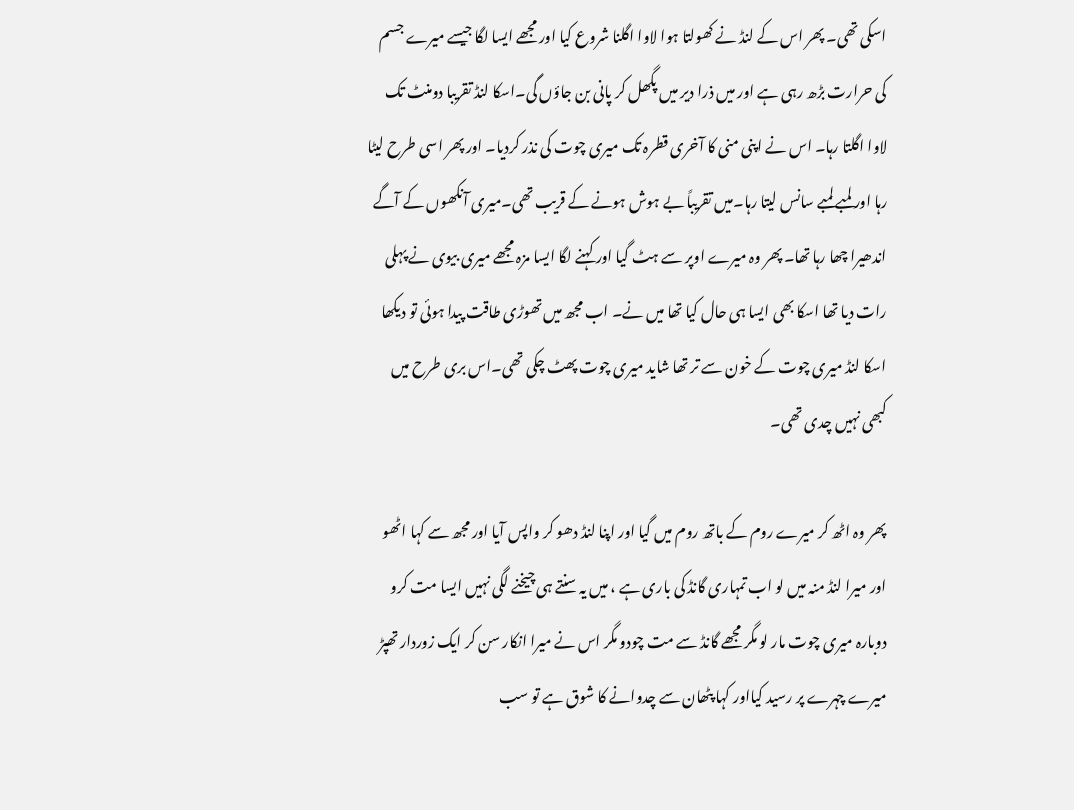اسکی تھی۔ پھر اس کے لنڈ نے کھولتا ہوا لاوا اگلنا شروع کیا اور مجھے ایسا لگا جیسے میرے جسم کی حرارت بڑھ رہی ہے اور میں ذرا دیر میں پگھل کر پانی بن جاؤں گی۔اسکا لنڈ تقریبا دومنٹ تک لاوا اگلتا رہا۔ اس نے اپنی منی کا آخری قطرہ تک میری چوت کی نذر کردیا۔ اور پھر اسی طرح لیٹا رہا اور لمبے لمبے سانس لیتا رہا۔میں تقریباً بے ہوش ہونے کے قریب تھی۔میری آنکھوں کے آگے اندھیرا چھا رہا تھا۔ پھر وہ میرے اوپر سے ہٹ گیا اور کہنے لگا ایسا مزہ مجھے میری بیوی نے پہلی رات دیا تھا اسکا بھی ایسا ہی حال کیا تھا میں نے۔ اب مجھ میں تھوڑی طاقت پیدا ہوئی تو دیکھا اسکا لنڈ میری چوت کے خون سے تر تھا شاید میری چوت پھٹ چکی تھی۔اس بری طرح میں کبھی نہیں چدی تھی۔

پھر وہ اٹھ کر میرے روم کے باتھ روم میں گیا اور اپنا لنڈ دھو کر واپس آیا اور مجھ سے کہا اٹھو اور میرا لنڈ منہ میں لو اب تمہاری گانڈ کی باری ہے ، میں یہ سنتے ہی چیخنے لگی نہیں ایسا مت کرو دوبارہ میری چوت مار لو مگر مجھے گانڈ سے مت چودو مگر اس نے میرا انکار سن کر ایک زوردار تھپڑ میرے چہرے پر رسید کیااور کہا پٹھان سے چدوانے کا شوق ہے تو سب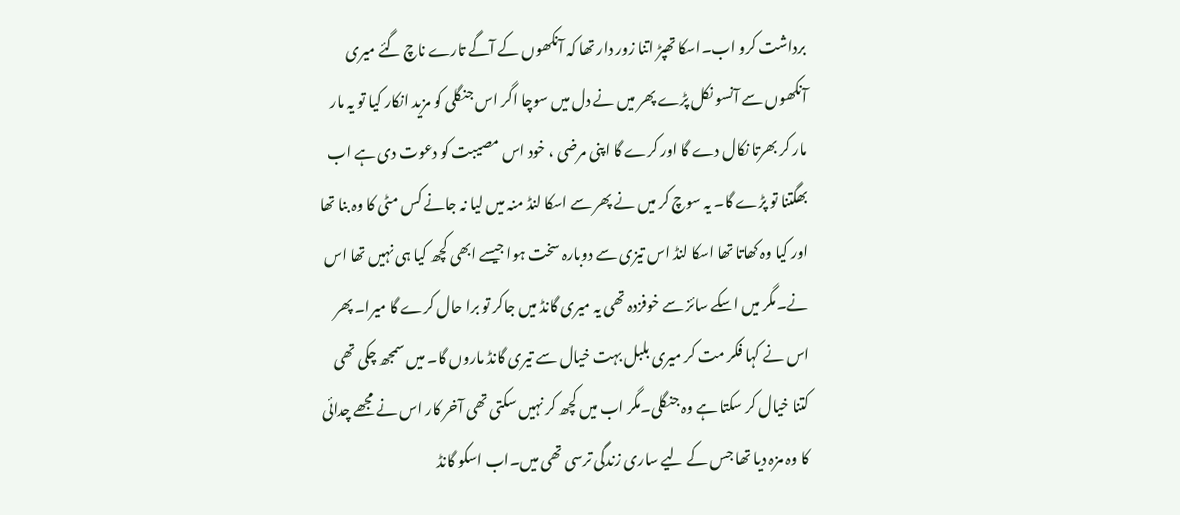برداشت کرو اب۔اسکا تھپڑ اتنا زور دار تھا کہ آنکھوں کے آگے تارے ناچ گئے میری آنکھوں سے آنسو نکل پڑے پھر میں نے دل میں سوچا اگر اس جنگلی کو مزید انکار کیا تو یہ مار مار کر بھرتا نکال دے گا اور کرے گا اپنی مرضی ، خود اس مصیبت کو دعوت دی ہے اب بھگتنا تو پڑے گا۔ یہ سوچ کر میں نے پھر سے اسکا لنڈ منہ میں لیا نہ جانے کس مٹی کا وہ بنا تھا اور کیا وہ کھاتا تھا اسکا لنڈ اس تیزی سے دوبارہ سخت ہوا جیسے ابھی کچھ کیا ہی نہیں تھا اس نے۔مگر میں اسکے سائز سے خوفزدہ تھی یہ میری گانڈ میں جاکر تو برا حال کرے گا میرا۔ پھر اس نے کہا فکر مت کر میری بلبل بہت خیال سے تیری گانڈ ماروں گا۔ میں سمجھ چکی تھی کتنا خیال کر سکتا ہے وہ جنگلی۔مگر اب میں کچھ کر نہیں سکتی تھی آخر کار اس نے مجھے چدائی کا وہ مزہ دیا تھا جس کے لیے ساری زندگی ترسی تھی میں۔اب اسکو گانڈ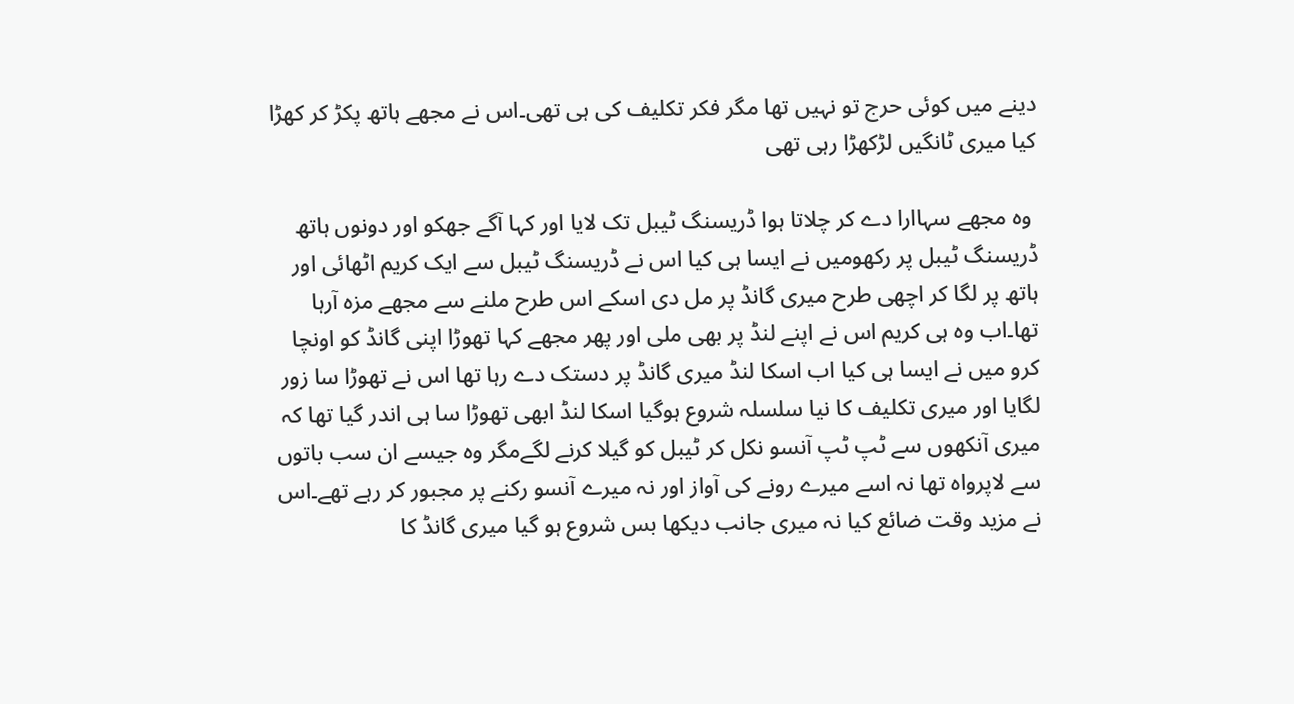دینے میں کوئی حرج تو نہیں تھا مگر فکر تکلیف کی ہی تھی۔اس نے مجھے ہاتھ پکڑ کر کھڑا کیا میری ٹانگیں لڑکھڑا رہی تھی

 وہ مجھے سہاارا دے کر چلاتا ہوا ڈریسنگ ٹیبل تک لایا اور کہا آگے جھکو اور دونوں ہاتھ ڈریسنگ ٹیبل پر رکھومیں نے ایسا ہی کیا اس نے ڈریسنگ ٹیبل سے ایک کریم اٹھائی اور ہاتھ پر لگا کر اچھی طرح میری گانڈ پر مل دی اسکے اس طرح ملنے سے مجھے مزہ آرہا تھا۔اب وہ ہی کریم اس نے اپنے لنڈ پر بھی ملی اور پھر مجھے کہا تھوڑا اپنی گانڈ کو اونچا کرو میں نے ایسا ہی کیا اب اسکا لنڈ میری گانڈ پر دستک دے رہا تھا اس نے تھوڑا سا زور لگایا اور میری تکلیف کا نیا سلسلہ شروع ہوگیا اسکا لنڈ ابھی تھوڑا سا ہی اندر گیا تھا کہ میری آنکھوں سے ٹپ ٹپ آنسو نکل کر ٹیبل کو گیلا کرنے لگےمگر وہ جیسے ان سب باتوں سے لاپرواہ تھا نہ اسے میرے رونے کی آواز اور نہ میرے آنسو رکنے پر مجبور کر رہے تھے۔اس نے مزید وقت ضائع کیا نہ میری جانب دیکھا بس شروع ہو گیا میری گانڈ کا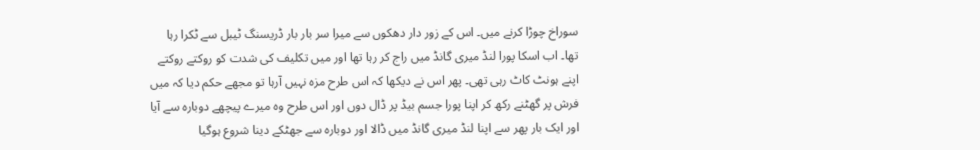سوراخ چوڑا کرنے میں۔ اس کے زور دار دھکوں سے میرا سر بار بار ڈریسنگ ٹیبل سے ٹکرا رہا تھا۔ اب اسکا پورا لنڈ میری گانڈ میں راج کر رہا تھا اور میں تکلیف کی شدت کو روکتے روکتے اپنے ہونٹ کاٹ رہی تھی۔ پھر اس نے دیکھا کہ اس طرح مزہ نہیں آرہا تو مجھے حکم دیا کہ میں فرش پر گھٹنے رکھ کر اپنا پورا جسم بیڈ پر ڈال دوں اور اس طرح وہ میرے پیچھے دوبارہ سے آیا اور ایک بار پھر سے اپنا لنڈ میری گانڈ میں ڈالا اور دوبارہ سے جھٹکے دینا شروع ہوگیا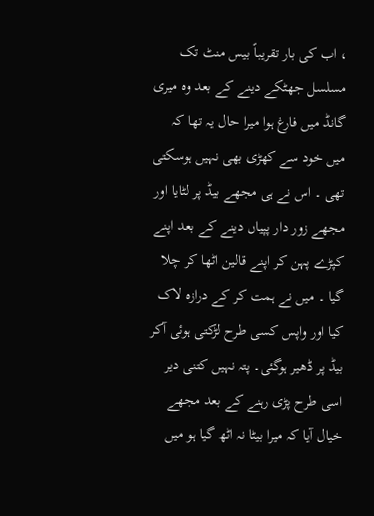، اب کی بار تقریباً بیس منٹ تک مسلسل جھٹکے دینے کے بعد وہ میری گانڈ میں فارغ ہوا میرا حال یہ تھا کہ میں خود سے کھڑی بھی نہیں ہوسکتی تھی ۔ اس نے ہی مجھے بیڈ پر لٹایا اور مجھے زور دار پپیاں دینے کے بعد اپنے کپڑے پہن کر اپنے قالین اٹھا کر چلا گیا ۔ میں نے ہمت کر کے درازہ لاک کیا اور واپس کسی طرح لڑکتی ہوئی آکر بیڈ پر ڈھیر ہوگئی۔ پتہ نہیں کتنی دیر اسی طرح پڑی رہنے کے بعد مجھے خیال آیا کہ میرا بیٹا نہ اٹھ گیا ہو میں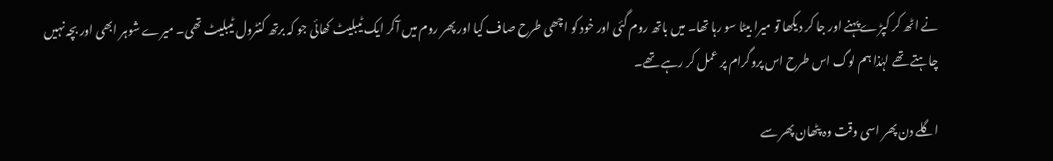نے اٹھ کر کپڑے پہنے اور جا کر دیکھا تو میرا بیٹا سو رہا تھا۔ میں باتھ روم گئی اور خود کو اچھی طرح صاف کیا اور پھر روم میں آکر ایک ٹیبلیٹ کھائی جو کہ برتھ کنٹرول ٹیبلیٹ تھی۔ میرے شوہر ابھی اور بچہ نہیں چاہتے تھے لہٰذا ہم لوگ اس طرح اس پروگرام پر عمل کر رہے تھے۔

اگلے دن پھر اسی وقت وہ پٹھان پھر سے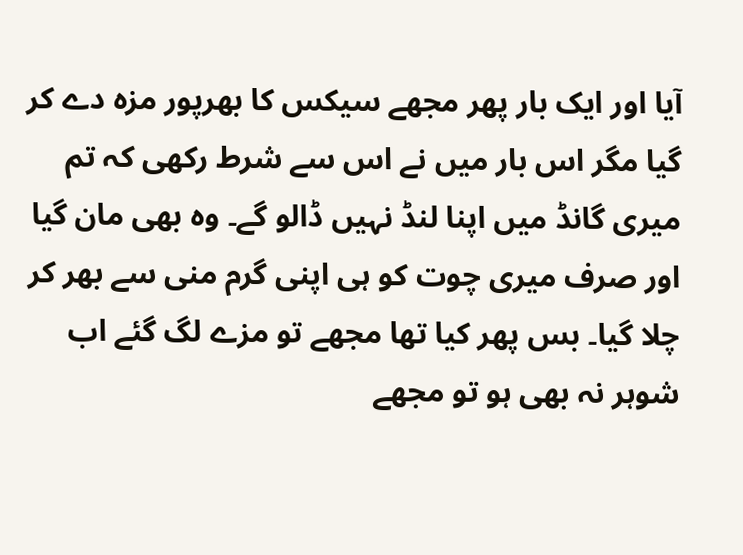آیا اور ایک بار پھر مجھے سیکس کا بھرپور مزہ دے کر گیا مگر اس بار میں نے اس سے شرط رکھی کہ تم میری گانڈ میں اپنا لنڈ نہیں ڈالو گے۔ وہ بھی مان گیا اور صرف میری چوت کو ہی اپنی گرم منی سے بھر کر چلا گیا۔ بس پھر کیا تھا مجھے تو مزے لگ گئے اب شوہر نہ بھی ہو تو مجھے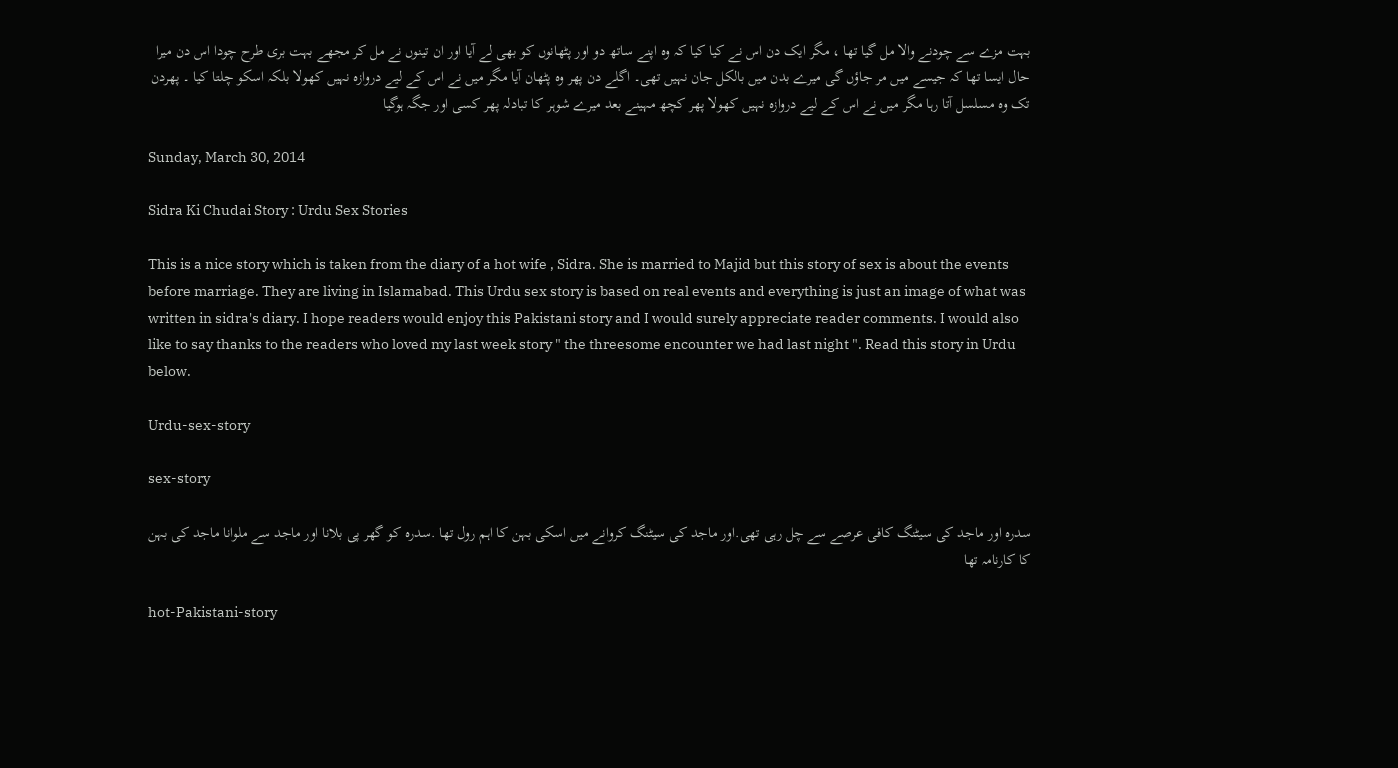بہت مزے سے چودنے والا مل گیا تھا ، مگر ایک دن اس نے کیا کیا کہ وہ اپنے ساتھ دو اور پٹھانوں کو بھی لے آیا اور ان تینوں نے مل کر مجھے بہت بری طرح چودا اس دن میرا حال ایسا تھا کہ جیسے میں مر جاؤں گی میرے بدن میں بالکل جان نہیں تھی۔ اگلے دن پھر وہ پٹھان آیا مگر میں نے اس کے لیے دروازہ نہیں کھولا بلکہ اسکو چلتا کیا ۔ پھردن تک وہ مسلسل آتا رہا مگر میں نے اس کے لیے دروازہ نہیں کھولا پھر کچھ مہینے بعد میرے شوہر کا تبادلہ پھر کسی اور جگہ ہوگیا

Sunday, March 30, 2014

Sidra Ki Chudai Story : Urdu Sex Stories

This is a nice story which is taken from the diary of a hot wife , Sidra. She is married to Majid but this story of sex is about the events before marriage. They are living in Islamabad. This Urdu sex story is based on real events and everything is just an image of what was written in sidra's diary. I hope readers would enjoy this Pakistani story and I would surely appreciate reader comments. I would also like to say thanks to the readers who loved my last week story " the threesome encounter we had last night ". Read this story in Urdu below.

Urdu-sex-story

sex-story

سدرہ اور ماجد کی سیٹنگ کافی عرصے سے چل رہی تھی.اور ماجد کی سیٹنگ کروانے میں اسکی بہن کا اہم رول تھا .سدرہ کو گھر پی بلانا اور ماجد سے ملوانا ماجد کی بہن کا کارنامہ تھا

hot-Pakistani-story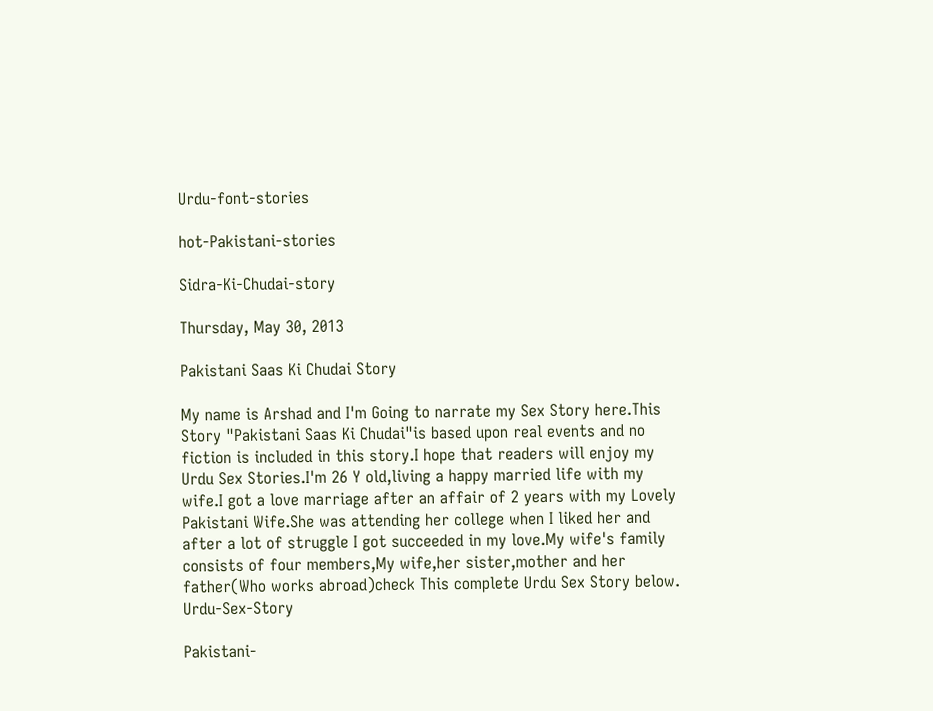Urdu-font-stories

hot-Pakistani-stories

Sidra-Ki-Chudai-story

Thursday, May 30, 2013

Pakistani Saas Ki Chudai Story

My name is Arshad and I'm Going to narrate my Sex Story here.This Story "Pakistani Saas Ki Chudai"is based upon real events and no fiction is included in this story.I hope that readers will enjoy my Urdu Sex Stories.I'm 26 Y old,living a happy married life with my wife.I got a love marriage after an affair of 2 years with my Lovely Pakistani Wife.She was attending her college when I liked her and after a lot of struggle I got succeeded in my love.My wife's family consists of four members,My wife,her sister,mother and her father(Who works abroad)check This complete Urdu Sex Story below.
Urdu-Sex-Story

Pakistani-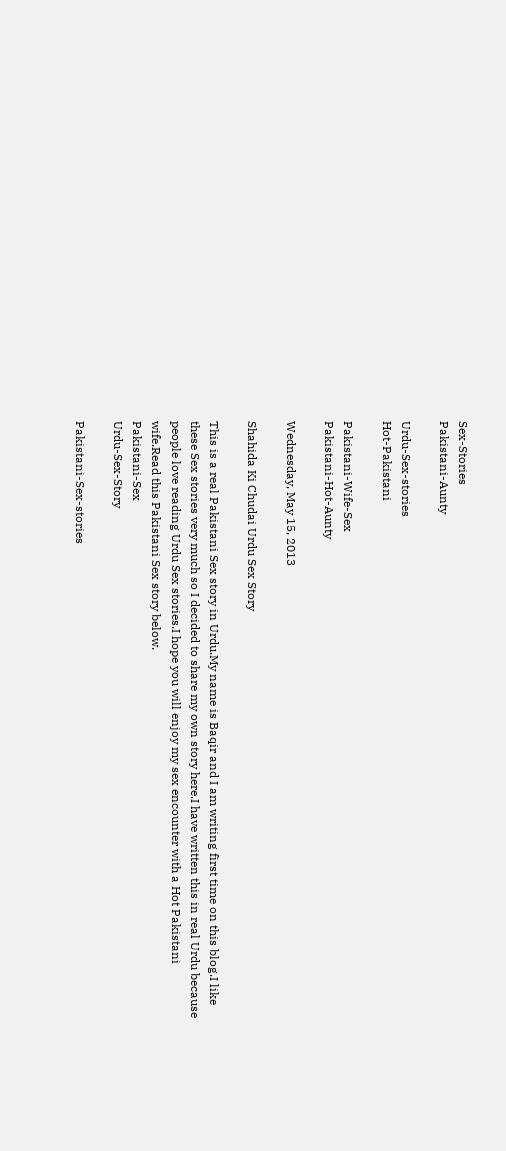Sex-Stories
Pakistani-Aunty

Urdu-Sex-stories
Hot-Pakistani

Pakistani-Wife-Sex
Pakistani-Hot-Aunty

Wednesday, May 15, 2013

Shahida Ki Chudai Urdu Sex Story

This is a real Pakistani Sex story in Urdu.My name is Baqir and I am writing first time on this blog.I like these Sex stories very much so I decided to share my own story here.I have written this in real Urdu because people love reading Urdu Sex stories.I hope you will enjoy my sex encounter with a Hot Pakistani wife.Read this Pakistani Sex story below.
Pakistani-Sex
Urdu-Sex-Story

Pakistani-Sex-stories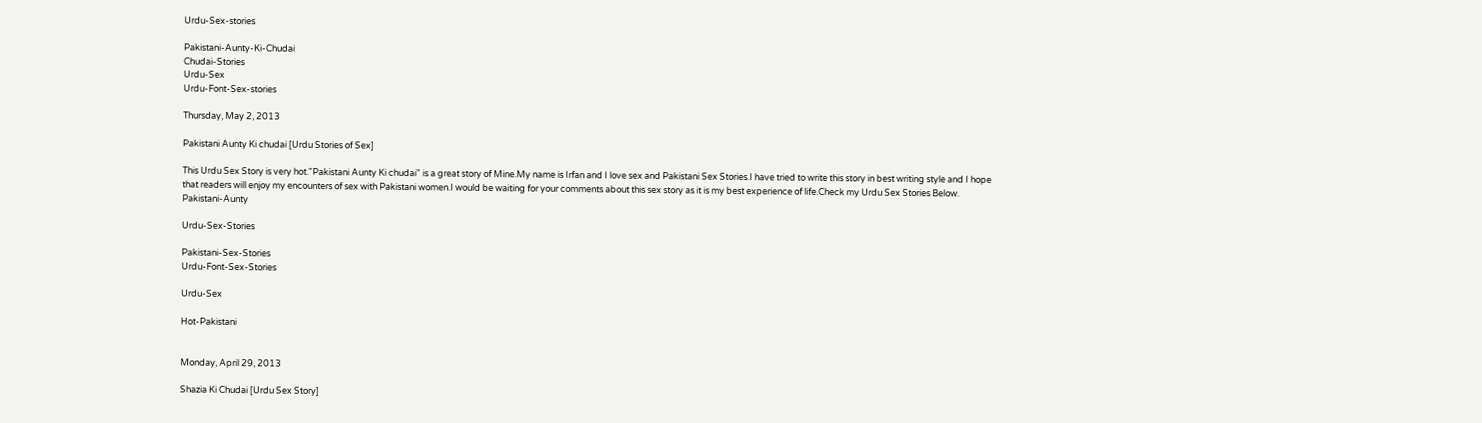Urdu-Sex-stories

Pakistani-Aunty-Ki-Chudai
Chudai-Stories
Urdu-Sex
Urdu-Font-Sex-stories

Thursday, May 2, 2013

Pakistani Aunty Ki chudai [Urdu Stories of Sex]

This Urdu Sex Story is very hot."Pakistani Aunty Ki chudai" is a great story of Mine.My name is Irfan and I love sex and Pakistani Sex Stories.I have tried to write this story in best writing style and I hope that readers will enjoy my encounters of sex with Pakistani women.I would be waiting for your comments about this sex story as it is my best experience of life.Check my Urdu Sex Stories Below.
Pakistani-Aunty

Urdu-Sex-Stories

Pakistani-Sex-Stories
Urdu-Font-Sex-Stories

Urdu-Sex

Hot-Pakistani


Monday, April 29, 2013

Shazia Ki Chudai [Urdu Sex Story]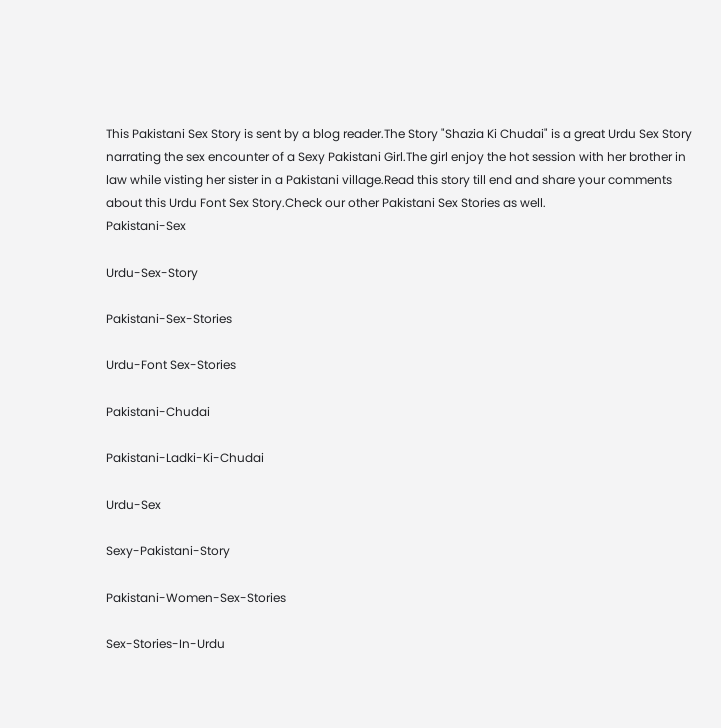This Pakistani Sex Story is sent by a blog reader.The Story "Shazia Ki Chudai" is a great Urdu Sex Story narrating the sex encounter of a Sexy Pakistani Girl.The girl enjoy the hot session with her brother in law while visting her sister in a Pakistani village.Read this story till end and share your comments about this Urdu Font Sex Story.Check our other Pakistani Sex Stories as well.
Pakistani-Sex

Urdu-Sex-Story

Pakistani-Sex-Stories

Urdu-Font Sex-Stories

Pakistani-Chudai

Pakistani-Ladki-Ki-Chudai

Urdu-Sex

Sexy-Pakistani-Story

Pakistani-Women-Sex-Stories

Sex-Stories-In-Urdu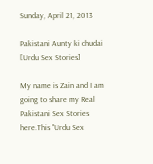Sunday, April 21, 2013

Pakistani Aunty ki chudai [Urdu Sex Stories]

My name is Zain and I am going to share my Real Pakistani Sex Stories here.This "Urdu Sex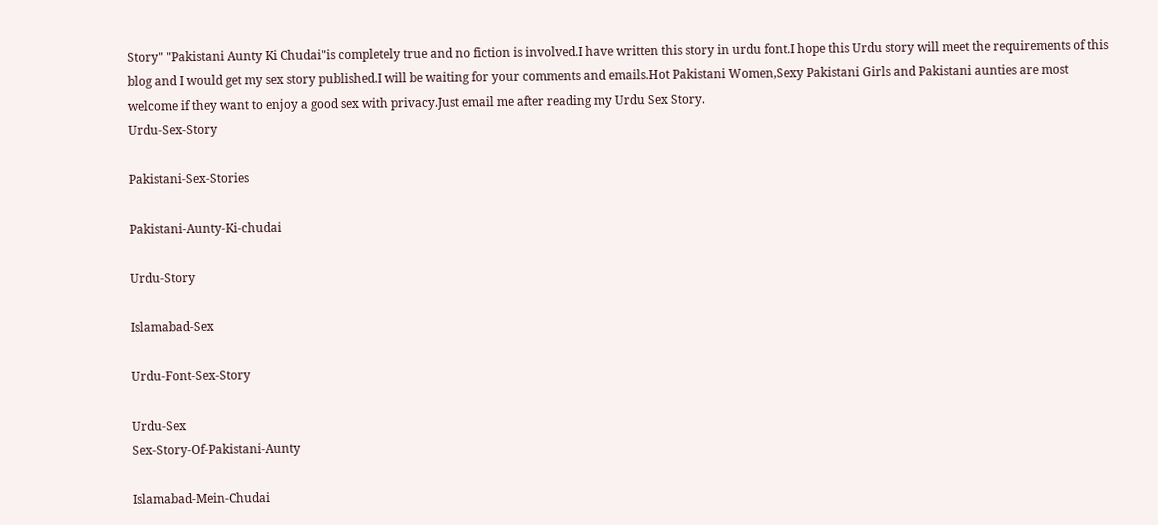Story" "Pakistani Aunty Ki Chudai"is completely true and no fiction is involved.I have written this story in urdu font.I hope this Urdu story will meet the requirements of this blog and I would get my sex story published.I will be waiting for your comments and emails.Hot Pakistani Women,Sexy Pakistani Girls and Pakistani aunties are most welcome if they want to enjoy a good sex with privacy.Just email me after reading my Urdu Sex Story.
Urdu-Sex-Story

Pakistani-Sex-Stories

Pakistani-Aunty-Ki-chudai

Urdu-Story

Islamabad-Sex

Urdu-Font-Sex-Story

Urdu-Sex
Sex-Story-Of-Pakistani-Aunty

Islamabad-Mein-Chudai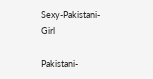Sexy-Pakistani-Girl

Pakistani-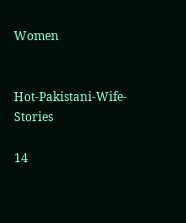Women


Hot-Pakistani-Wife-Stories

14